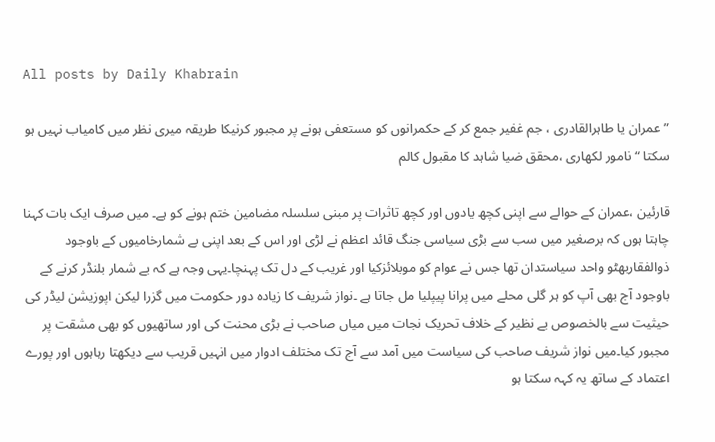All posts by Daily Khabrain

”عمران یا طاہرالقادری ، جم غفیر جمع کر کے حکمرانوں کو مستعفی ہونے پر مجبور کرنیکا طریقہ میری نظر میں کامیاب نہیں ہو سکتا “ نامور لکھاری ،محقق ضیا شاہد کا مقبول کالم

قارئین ،عمران کے حوالے سے اپنی کچھ یادوں اور کچھ تاثرات پر مبنی سلسلہ مضامین ختم ہونے کو ہے۔ میں صرف ایک بات کہنا چاہتا ہوں کہ برصغیر میں سب سے بڑی سیاسی جنگ قائد اعظم نے لڑی اور اس کے بعد اپنی بے شمارخامیوں کے باوجود ذوالفقاربھٹو واحد سیاستدان تھا جس نے عوام کو موبلائزکیا اور غریب کے دل تک پہنچا۔یہی وجہ ہے کہ بے شمار بلنڈر کرنے کے باوجود آج بھی آپ کو ہر گلی محلے میں پرانا پیپلیا مل جاتا ہے ۔نواز شریف کا زیادہ دور حکومت میں گزرا لیکن اپوزیشن لیڈر کی حیثیت سے بالخصوص بے نظیر کے خلاف تحریک نجات میں میاں صاحب نے بڑی محنت کی اور ساتھیوں کو بھی مشقت پر مجبور کیا۔میں نواز شریف صاحب کی سیاست میں آمد سے آج تک مختلف ادوار میں انہیں قریب سے دیکھتا رہاہوں اور پورے اعتماد کے ساتھ یہ کہہ سکتا ہو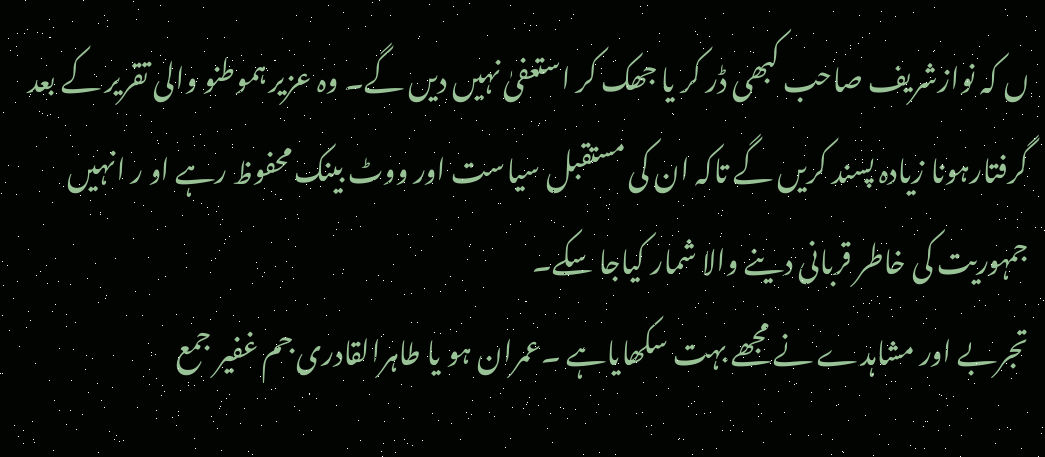ں کہ نوازشریف صاحب کبھی ڈر کر یا جھک کر استعفیٰ نہیں دیں گے۔ وہ عزیر ہموطنو والی تقریر کے بعد گرفتارہونا زیادہ پسند کریں گے تاکہ ان کی مستقبل سیاست اور ووٹ بینک محفوظ رہے او ر انہیں جمہوریت کی خاطر قربانی دینے والا شمار کیاجا سکے۔
تجربے اور مشاہدے نے مجھے بہت سکھایاہے ۔عمران ہو یا طاہرالقادری جم غفیر جمع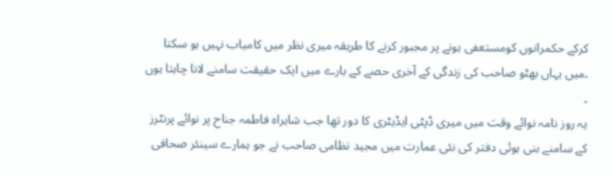کرکے حکمرانوں کومستعفی ہونے پر مجبور کرنے کا طریقہ میری نظر میں کامیاب نہیں ہو سکتا ۔میں یہاں بھٹو صاحب کی زندگی کے آخری حصے کے بارے میں ایک حقیقت سامنے لانا چاہتا ہوں ۔
یہ روز نامہ نوائے وقت میں میری ڈپٹی ایڈیٹری کا دور تھا جب شاہراہ فاطمہ جناح پر نوائے پرنٹرز کے سامنے بنی ہوئی دفتر کی نئی عمارت میں مجید نظامی صاحب نے جو ہمارے سینئر صحافی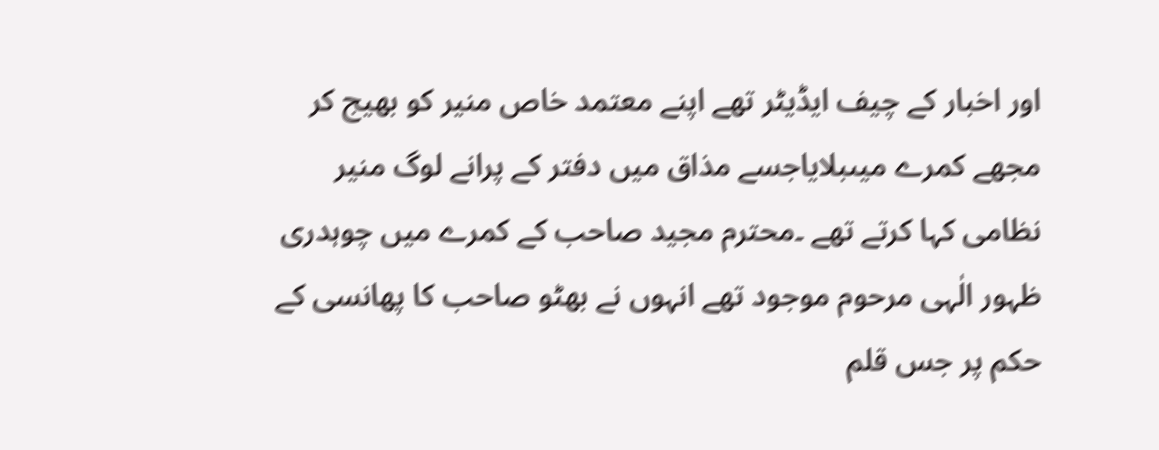اور اخبار کے چیف ایڈیٹر تھے اپنے معتمد خاص منیر کو بھیج کر مجھے کمرے میںبلایاجسے مذاق میں دفتر کے پرانے لوگ منیر نظامی کہا کرتے تھے ۔محترم مجید صاحب کے کمرے میں چوہدری ظہور الٰہی مرحوم موجود تھے انہوں نے بھٹو صاحب کا پھانسی کے حکم پر جس قلم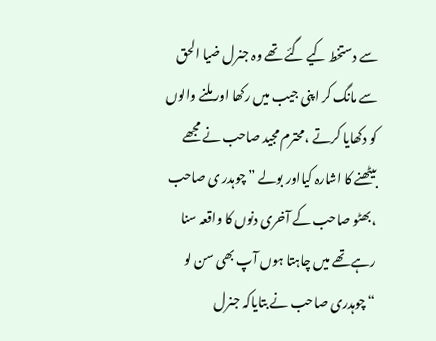سے دستخط کیے گئے تھے وہ جنرل ضیا الحق سے مانگ کر اپنی جیب میں رکھا اور ملنے والوں کو دکھایا کرتے ،محترم مجید صاحب نے مجھے بیٹھنے کا اشارہ کیااور بولے ”چوہدر ی صاحب ،بھٹو صاحب کے آخری دنوں کا واقعہ سنا رہے تھے میں چاہتا ہوں آپ بھی سن لو “چوہدری صاحب نے بتایاکہ جنرل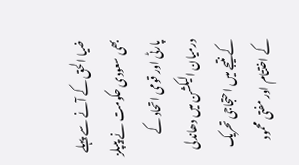ضیا الحق کے آنے سے پہلے بھی سعودی حکومت نے پیپلز پارٹی اور قومی اتحاد کے درمیان الیکشن میں دھاندلی کے نتیجے میں احتجاجی تحریک کے اختتام اور مفتی محمود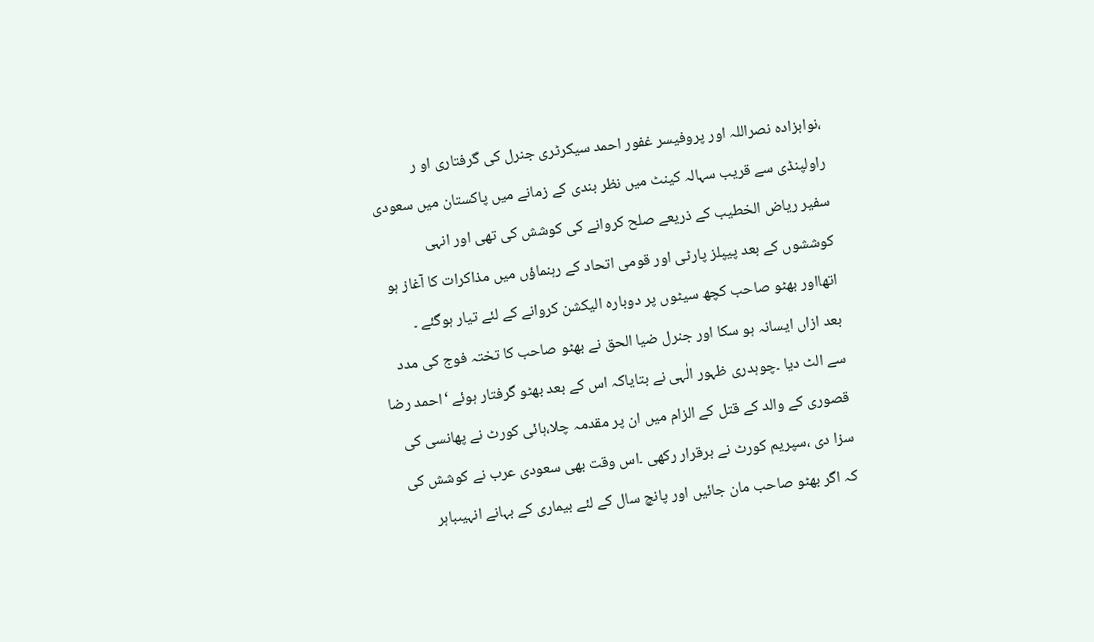،نوابزادہ نصراللہ اور پروفیسر غفور احمد سیکرٹری جنرل کی گرفتاری او ر راولپنڈی سے قریب سہالہ کینٹ میں نظر بندی کے زمانے میں پاکستان میں سعودی سفیر ریاض الخطیب کے ذریعے صلح کروانے کی کوشش کی تھی اور انہی کوششوں کے بعد پیپلز پارٹی اور قومی اتحاد کے رہنماؤں میں مذاکرات کا آغاز ہو اتھااور بھٹو صاحب کچھ سیٹوں پر دوبارہ الیکشن کروانے کے لئے تیار ہوگئے ۔
بعد ازاں ایسانہ ہو سکا اور جنرل ضیا الحق نے بھٹو صاحب کا تختہ فوج کی مدد سے الٹ دیا ۔چوہدری ظہور الٰہی نے بتایاکہ اس کے بعد بھٹو گرفتار ہوئے ‘احمد رضا قصوری کے والد کے قتل کے الزام میں ان پر مقدمہ چلا،ہائی کورٹ نے پھانسی کی سزا دی ،سپریم کورٹ نے برقرار رکھی ۔اس وقت بھی سعودی عرب نے کوشش کی کہ اگر بھٹو صاحب مان جائیں اور پانچ سال کے لئے بیماری کے بہانے انہیںباہر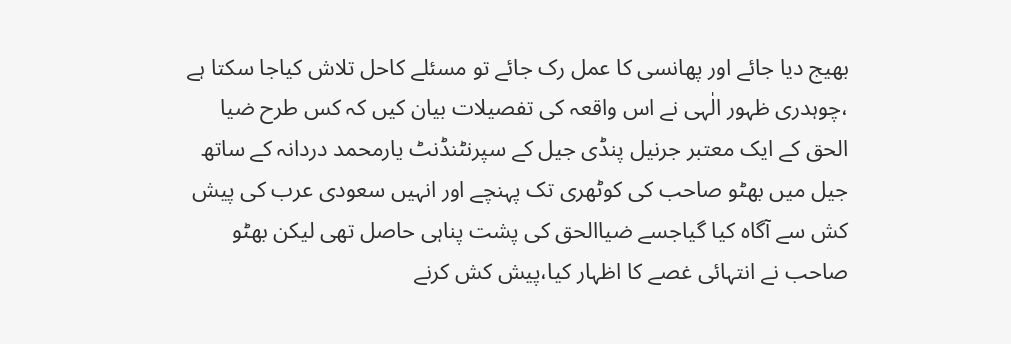بھیج دیا جائے اور پھانسی کا عمل رک جائے تو مسئلے کاحل تلاش کیاجا سکتا ہے ،چوہدری ظہور الٰہی نے اس واقعہ کی تفصیلات بیان کیں کہ کس طرح ضیا الحق کے ایک معتبر جرنیل پنڈی جیل کے سپرنٹنڈنٹ یارمحمد دردانہ کے ساتھ جیل میں بھٹو صاحب کی کوٹھری تک پہنچے اور انہیں سعودی عرب کی پیش کش سے آگاہ کیا گیاجسے ضیاالحق کی پشت پناہی حاصل تھی لیکن بھٹو صاحب نے انتہائی غصے کا اظہار کیا،پیش کش کرنے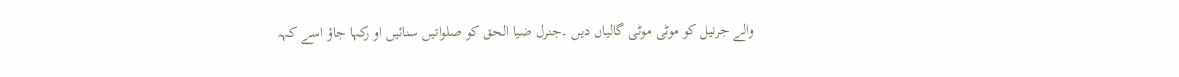والے جرنیل کو موٹی موٹی گالیاں دیں ۔جنرل ضیا الحق کو صلواتیں سنائیں او رکہا جاؤ اسے کہہ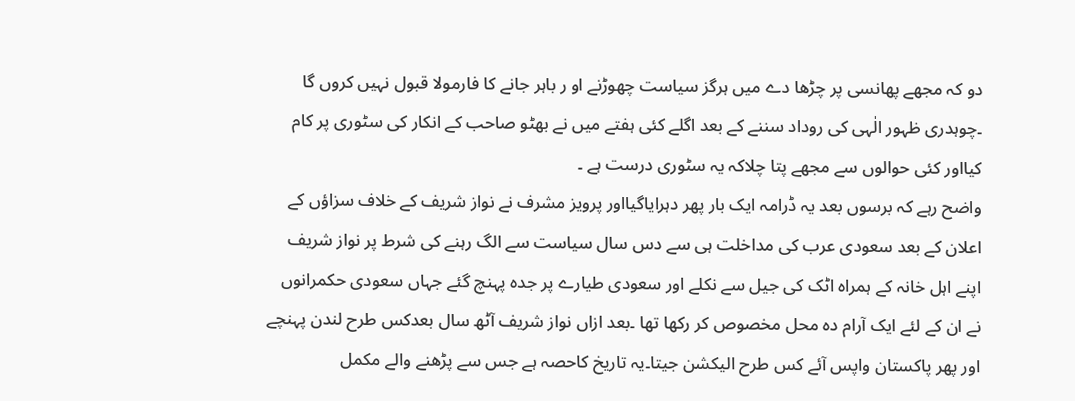دو کہ مجھے پھانسی پر چڑھا دے میں ہرگز سیاست چھوڑنے او ر باہر جانے کا فارمولا قبول نہیں کروں گا ۔چوہدری ظہور الٰہی کی روداد سننے کے بعد اگلے کئی ہفتے میں نے بھٹو صاحب کے انکار کی سٹوری پر کام کیااور کئی حوالوں سے مجھے پتا چلاکہ یہ سٹوری درست ہے ۔
واضح رہے کہ برسوں بعد یہ ڈرامہ ایک بار پھر دہرایاگیااور پرویز مشرف نے نواز شریف کے خلاف سزاؤں کے اعلان کے بعد سعودی عرب کی مداخلت ہی سے دس سال سیاست سے الگ رہنے کی شرط پر نواز شریف اپنے اہل خانہ کے ہمراہ اٹک کی جیل سے نکلے اور سعودی طیارے پر جدہ پہنچ گئے جہاں سعودی حکمرانوں نے ان کے لئے ایک آرام دہ محل مخصوص کر رکھا تھا ۔بعد ازاں نواز شریف آٹھ سال بعدکس طرح لندن پہنچے اور پھر پاکستان واپس آئے کس طرح الیکشن جیتا۔یہ تاریخ کاحصہ ہے جس سے پڑھنے والے مکمل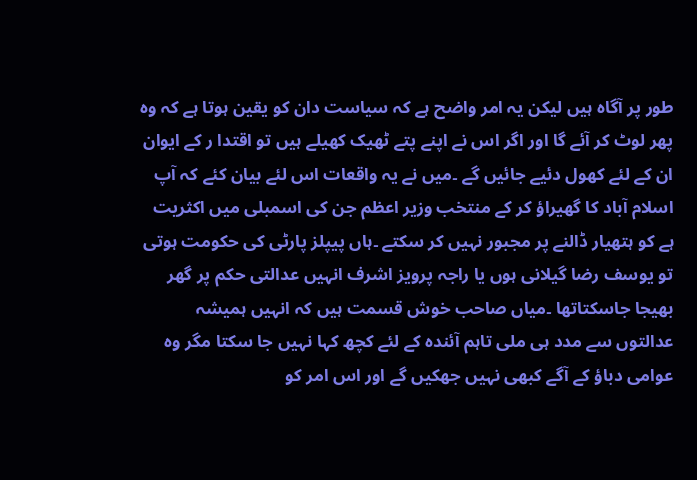طور پر آگاہ ہیں لیکن یہ امر واضح ہے کہ سیاست دان کو یقین ہوتا ہے کہ وہ پھر لوٹ کر آئے گا اور اگر اس نے اپنے پتے ٹھیک کھیلے ہیں تو اقتدا ر کے ایوان ان کے لئے کھول دئیے جائیں گے ۔میں نے یہ واقعات اس لئے بیان کئے کہ آپ اسلام آباد کا گھیراؤ کر کے منتخب وزیر اعظم جن کی اسمبلی میں اکثریت ہے کو ہتھیار ڈالنے پر مجبور نہیں کر سکتے ۔ہاں پیپلز پارٹی کی حکومت ہوتی تو یوسف رضا گیلانی ہوں یا راجہ پرویز اشرف انہیں عدالتی حکم پر گھر بھیجا جاسکتاتھا ۔میاں صاحب خوش قسمت ہیں کہ انہیں ہمیشہ عدالتوں سے مدد ہی ملی تاہم آئندہ کے لئے کچھ کہا نہیں جا سکتا مگر وہ عوامی دباؤ کے آگے کبھی نہیں جھکیں گے اور اس امر کو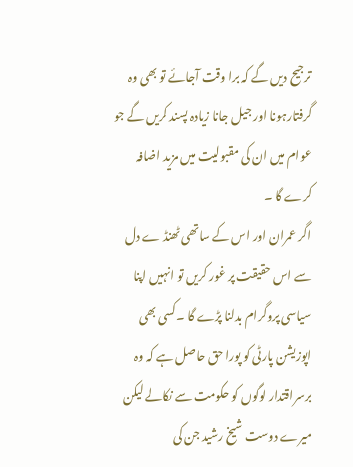ترجیح دیں گے کہ برا وقت آجائے تو بھی وہ گرفتارہونا اور جیل جانا زیادہ پسند کریں گے جو عوام میں ان کی مقبولیت میں مزید اضافہ کرے گا ۔
اگر عمران اور اس کے ساتھی ٹھنڈ ے دل سے اس حقیقت پر غور کریں تو انہیں اپنا سیاسی پروگرام بدلنا پڑے گا ۔کسی بھی اپوزیشن پارٹی کو پورا حق حاصل ہے کہ وہ برسراقتدار لوگوں کو حکومت سے نکالے لیکن میرے دوست شیخ رشید جن کی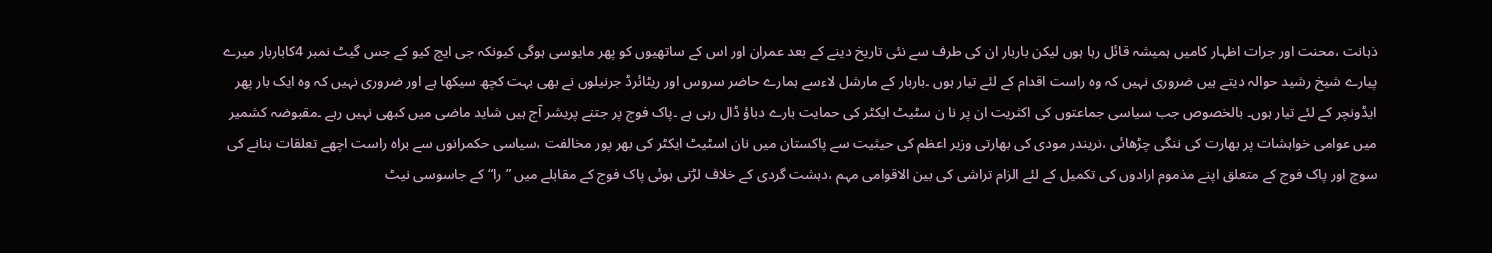ذہانت ،محنت اور جرات اظہار کامیں ہمیشہ قائل رہا ہوں لیکن باربار ان کی طرف سے نئی تاریخ دینے کے بعد عمران اور اس کے ساتھیوں کو پھر مایوسی ہوگی کیونکہ جی ایچ کیو کے جس گیٹ نمبر 4کاباربار میرے پیارے شیخ رشید حوالہ دیتے ہیں ضروری نہیں کہ وہ راست اقدام کے لئے تیار ہوں ۔باربار کے مارشل لاءسے ہمارے حاضر سروس اور ریٹائرڈ جرنیلوں نے بھی بہت کچھ سیکھا ہے اور ضروری نہیں کہ وہ ایک بار پھر ایڈونچر کے لئے تیار ہوں۔ بالخصوص جب سیاسی جماعتوں کی اکثریت ان پر نا ن سٹیٹ ایکٹر کی حمایت بارے دباؤ ڈال رہی ہے ۔پاک فوج پر جتنے پریشر آج ہیں شاید ماضی میں کبھی نہیں رہے ۔مقبوضہ کشمیر میں عوامی خواہشات پر بھارت کی ننگی چڑھائی ،نریندر مودی کی بھارتی وزیر اعظم کی حیثیت سے پاکستان میں نان اسٹیٹ ایکٹر کی بھر پور مخالفت ،سیاسی حکمرانوں سے براہ راست اچھے تعلقات بنانے کی سوچ اور پاک فوج کے متعلق اپنے مذموم ارادوں کی تکمیل کے لئے الزام تراشی کی بین الاقوامی مہم ،دہشت گردی کے خلاف لڑتی ہوئی پاک فوج کے مقابلے میں ”را“کے جاسوسی نیٹ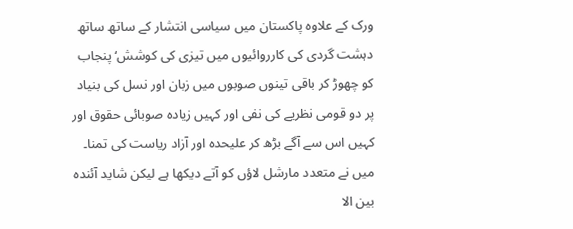ورک کے علاوہ پاکستان میں سیاسی انتشار کے ساتھ ساتھ دہشت گردی کی کارروائیوں میں تیزی کی کوشش‘ پنجاب کو چھوڑ کر باقی تینوں صوبوں میں زبان اور نسل کی بنیاد پر دو قومی نظریے کی نفی اور کہیں زیادہ صوبائی حقوق اور کہیں اس سے آگے بڑھ کر علیحدہ اور آزاد ریاست کی تمنا۔ میں نے متعدد مارشل لاؤں کو آتے دیکھا ہے لیکن شاید آئندہ بین الا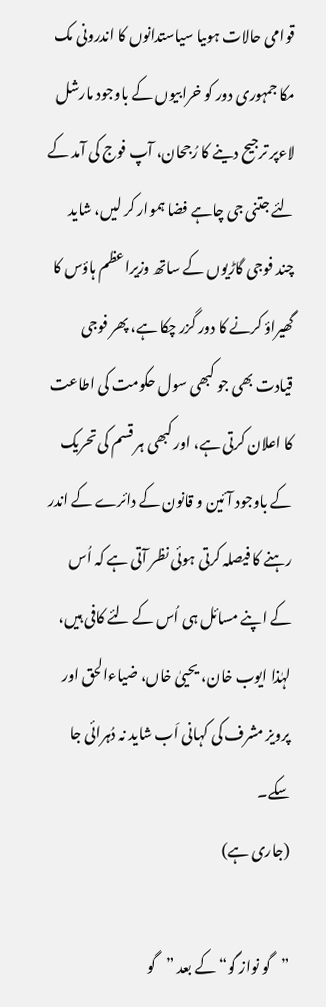قوامی حالات ہوںیا سیاستدانوں کا اندرونی مک مکا جمہوری دور کو خرابیوں کے باوجود مارشل لاءپر ترجیح دینے کا رُجحان، آپ فوج کی آمد کے لئے جتنی جی چاہے فضا ہموار کر لیں، شاید چند فوجی گاڑیوں کے ساتھ وزیراعظم ہاؤس کا گھیراؤ کرنے کا دور گزر چکا ہے، پھر فوجی قیادت بھی جو کبھی سول حکومت کی اطاعت کا اعلان کرتی ہے، اور کبھی ہر قسم کی تحریک کے باوجود آئین و قانون کے دائرے کے اندر رہنے کا فیصلہ کرتی ہوئی نظر آتی ہے کہ اُس کے اپنے مسائل ہی اُس کے لئے کافی ہیں، لہٰذا ایوب خان، یحییٰ خاں، ضیاءالحق اور پرویز مشرف کی کہانی اَب شاید نہ دُہرائی جا سکے۔
(جاری ہے)

”گو نواز گو“ کے بعد ”گو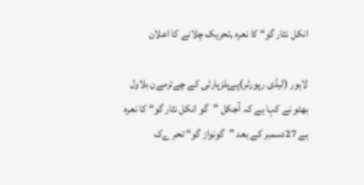انکل نثار گو“ کا نعرہ ,تحریک چلانے کا اعلان

لاہور (لیڈی رپورٹر)پےپلزپارٹی کے چےئرمےن بلاول بھٹو نے کہا ہے کہ آجکل ”گو انکل نثار گو“ کا نعرہ ہے 27دسمبر کے بعد ”گونواز گو“ تحر ےک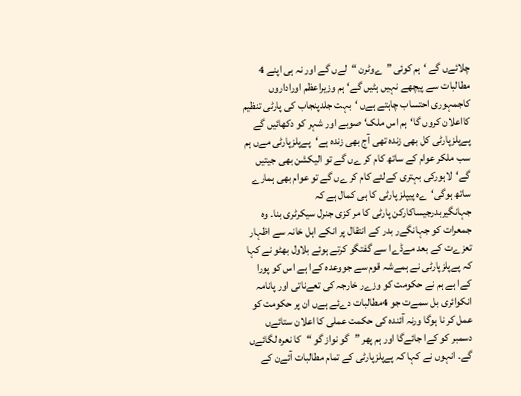چلائےں گے ‘ہم کوئی ”ےوٹرن “لےں گے اور نہ ہی اپنے 4 مطالبات سے پیچھے نہیں ہٹیں گے‘ہم وزیراعظم اوراداروں کاجمہوری احتساب چاہتے ہےں ‘بہت جلدپنجاب کی پارٹی تنظیم کااعلان کروں گا‘ہم اس ملک‘ صوبے اور شہر کو دکھائیں گے پےپلزپارٹی کل بھی زندہ تھی آج بھی زندہ ہے‘پےپلزپارٹی مےں ہم سب ملکر عوام کے ساتھ کام کر ےں گے تو الیکشن بھی جیتیں گے‘لاہورکی بہتری کےلئے کام کر ےں گے تو عوام بھی ہمارے ساتھ ہوگی‘ےہ پیپلز پارٹی کا ہی کمال ہے کہ جہانگیربدرجیساکارکن پارٹی کا مر کزی جنرل سیکرٹری بنا۔ وہ جمعرات کو جہانگےر بدر کے انتقال پر انکے اہل خانہ سے اظہار تعزےت کے بعد مےڈےا سے گفتگو کرتے ہوئے بلاول بھٹو نے کہا کہ پےپلزپارٹی نے ہمےشہ قوم سے جووعدہ کےا ہے اس کو پورا کےا ہے ہم نے حکومت کو وزےر خارجہ کی تعےناتی اور پانامہ انکوائری بل سمےت جو 4مطالبات دےئے ہےں ان پر حکومت کو عمل کر نا ہوگا ورنہ آئندہ کی حکمت عملی کا اعلان ستائےں دسمبر کو کےا جائےگا اور ہم پھر ”گو نواز گو “کا نعرہ لگائےں گے۔ انہوں نے کہا کہ پےپلزپارٹی کے تمام مطالبات آئےن کے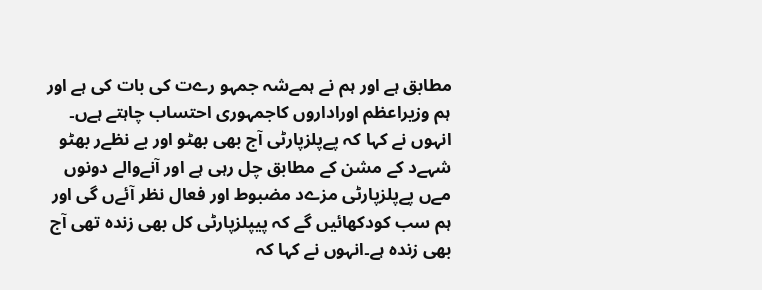مطابق ہے اور ہم نے ہمےشہ جمہو رےت کی بات کی ہے اور ہم وزیراعظم اوراداروں کاجمہوری احتساب چاہتے ہےں۔ انہوں نے کہا کہ پےپلزپارٹی آج بھی بھٹو اور بے نظےر بھٹو شہےد کے مشن کے مطابق چل رہی ہے اور آنےوالے دونوں مےں پےپلزپارٹی مزےد مضبوط اور فعال نظر آئےں گی اور ہم سب کودکھائیں گے کہ پیپلزپارٹی کل بھی زندہ تھی آج بھی زندہ ہے۔انہوں نے کہا کہ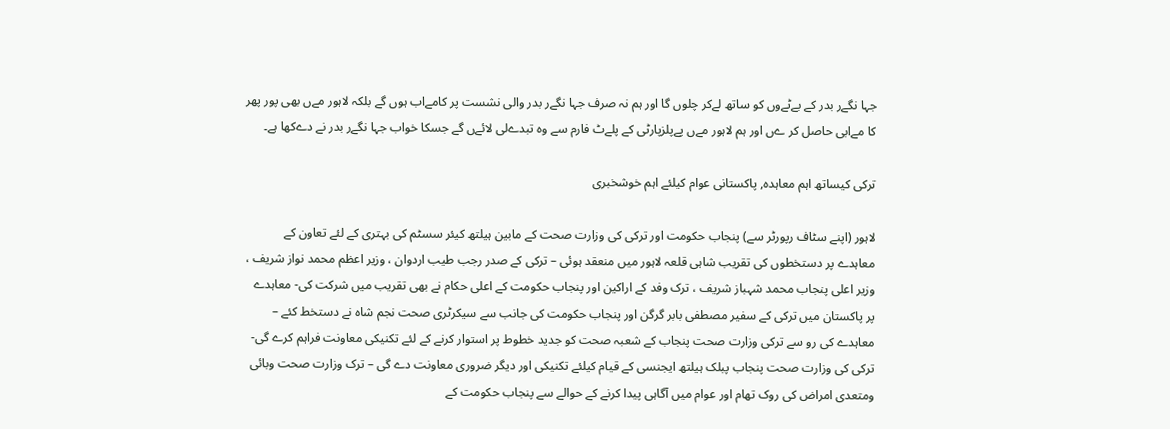جہا نگےر بدر کے بےٹےوں کو ساتھ لےکر چلوں گا اور ہم نہ صرف جہا نگےر بدر والی نشست پر کامےاب ہوں گے بلکہ لاہور مےں بھی پور پھر کا مےابی حاصل کر ےں اور ہم لاہور مےں پےپلزپارٹی کے پلےٹ فارم سے وہ تبدےلی لائےں گے جسکا خواب جہا نگےر بدر نے دےکھا ہے۔

ترکی کیساتھ اہم معاہدہ, پاکستانی عوام کیلئے اہم خوشخبری

لاہور (اپنے سٹاف رپورٹر سے) پنجاب حکومت اور ترکی کی وزارت صحت کے مابین ہیلتھ کیئر سسٹم کی بہتری کے لئے تعاون کے معاہدے پر دستخطوں کی تقریب شاہی قلعہ لاہور میں منعقد ہوئی – ترکی کے صدر رجب طیب اردوان ، وزیر اعظم محمد نواز شریف ، وزیر اعلی پنجاب محمد شہباز شریف ، ترک وفد کے اراکین اور پنجاب حکومت کے اعلی حکام نے بھی تقریب میں شرکت کی- معاہدے پر پاکستان میں ترکی کے سفیر مصطفی بابر گرگن اور پنجاب حکومت کی جانب سے سیکرٹری صحت نجم شاہ نے دستخط کئے – معاہدے کی رو سے ترکی وزارت صحت پنجاب کے شعبہ صحت کو جدید خطوط پر استوار کرنے کے لئے تکنیکی معاونت فراہم کرے گی-ترکی کی وزارت صحت پنجاب پبلک ہیلتھ ایجنسی کے قیام کیلئے تکنیکی اور دیگر ضروری معاونت دے گی – ترک وزارت صحت وبائی ومتعدی امراض کی روک تھام اور عوام میں آگاہی پیدا کرنے کے حوالے سے پنجاب حکومت کے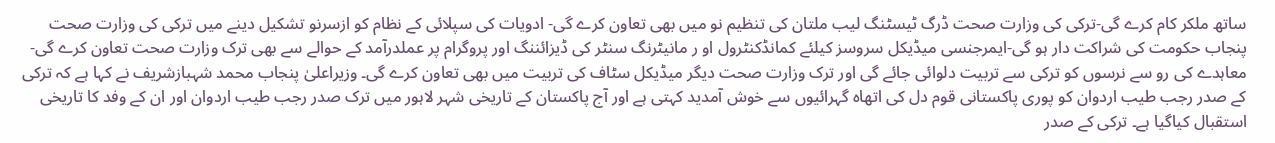ساتھ ملکر کام کرے گی-ترکی کی وزارت صحت ڈرگ ٹیسٹنگ لیب ملتان کی تنظیم نو میں بھی تعاون کرے گی- ادویات کی سپلائی کے نظام کو ازسرنو تشکیل دینے میں ترکی کی وزارت صحت پنجاب حکومت کی شراکت دار ہو گی-ایمرجنسی میڈیکل سروسز کیلئے کمانڈکنٹرول او ر مانیٹرنگ سنٹر کی ڈیزائننگ اور پروگرام پر عملدرآمد کے حوالے سے بھی ترک وزارت صحت تعاون کرے گی-معاہدے کی رو سے نرسوں کو ترکی سے تربیت دلوائی جائے گی اور ترک وزارت صحت دیگر میڈیکل سٹاف کی تربیت میں بھی تعاون کرے گی۔ وزیراعلیٰ پنجاب محمد شہبازشریف نے کہا ہے کہ ترکی کے صدر رجب طیب اردوان کو پوری پاکستانی قوم دل کی اتھاہ گہرائیوں سے خوش آمدید کہتی ہے اور آج پاکستان کے تاریخی شہر لاہور میں ترک صدر رجب طیب اردوان اور ان کے وفد کا تاریخی استقبال کیاگیا ہے۔ ترکی کے صدر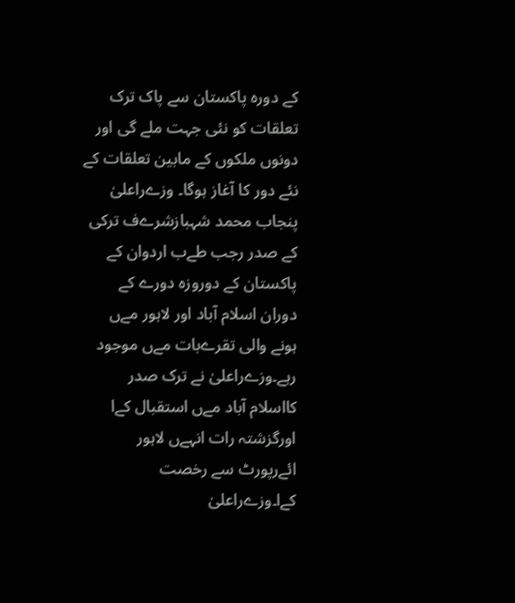کے دورہ پاکستان سے پاک ترک تعلقات کو نئی جہت ملے گی اور دونوں ملکوں کے مابین تعلقات کے نئے دور کا آغاز ہوگا۔ وزےراعلیٰ پنجاب محمد شہبازشرےف ترکی کے صدر رجب طےب اردوان کے پاکستان کے دوروزہ دورے کے دوران اسلام آباد اور لاہور مےں ہونے والی تقرےبات مےں موجود رہے۔وزےراعلیٰ نے ترک صدر کااسلام آباد مےں استقبال کےا اورگزشتہ رات انہےں لاہور ائےرپورٹ سے رخصت کےا۔وزےراعلیٰ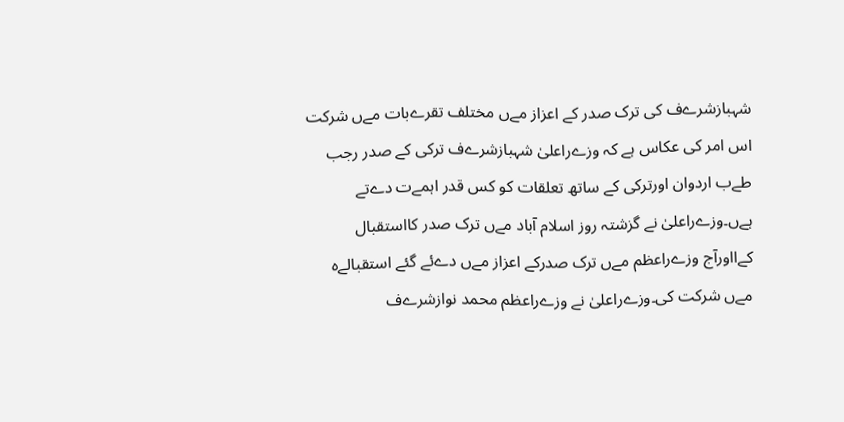شہبازشرےف کی ترک صدر کے اعزاز مےں مختلف تقرےبات مےں شرکت اس امر کی عکاس ہے کہ وزےراعلیٰ شہبازشرےف ترکی کے صدر رجب طےب اردوان اورترکی کے ساتھ تعلقات کو کس قدر اہمےت دےتے ہےں۔وزےراعلیٰ نے گزشتہ روز اسلام آباد مےں ترک صدر کااستقبال کےااورآج وزےراعظم مےں ترک صدرکے اعزاز مےں دےئے گئے استقبالےہ مےں شرکت کی۔وزےراعلیٰ نے وزےراعظم محمد نوازشرےف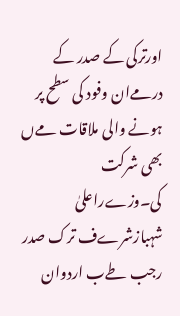اورترکی کے صدر کے درمےان وفود کی سطح پر ہونے والی ملاقات مےں بھی شرکت کی۔وزےراعلیٰ شہبازشرےف ترک صدر رجب طےب اردوان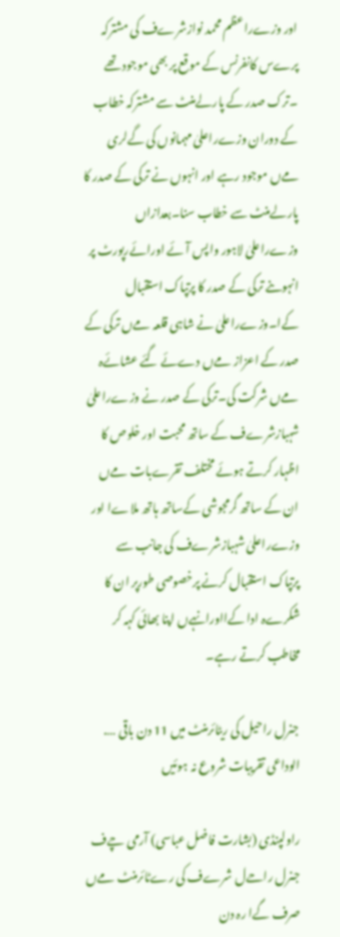اور وزےراعظم محمد نوازشرےف کی مشترکہ پرےس کانفرنس کے موقع پر بھی موجود تھے ۔ترک صدر کے پارلےمنٹ سے مشترکہ خطاب کے دوران وزےراعلیٰ مہمانوں کی گےلری مےں موجود رہے اور انہوں نے ترکی کے صدر کا پارلےمنٹ سے خطاب سنا۔بعدازاں وزےراعلیٰ لاہور واپس آئے اورائےرپورٹ پر انہوںنے ترکی کے صدر کا پرتپاک استقبال کےا۔وزےراعلیٰ نے شاہی قلعہ مےں ترکی کے صدر کے اعزاز مےں دےئے گئے عشائےہ مےں شرکت کی۔ترکی کے صدر نے وزےراعلیٰ شہبازشرےف کے ساتھ محبت اور خلوص کا اظہار کرتے ہوئے مختلف تقرےبات مےں ان کے ساتھ گرمجوشی کےساتھ ہاتھ ملاےا اور وزےراعلیٰ شہبازشرےف کی جانب سے پرتپاک استقبال کرنے پرخصوصی طورپر ان کا شکرےہ ادا کےااورانہےں اپنا بھائی کہہ کر مخاطب کرتے رہے۔

جنرل راحیل کی ریٹائرمنٹ میں 11 دن باقی …. الوداعی تقریبات شروع نہ ہوئیں

راولپنڈی (بشارت فاضل عباسی) آرمی چےف جنرل راحےل شرےف کی رےٹائرمنٹ مےں صرف گےا رہ دن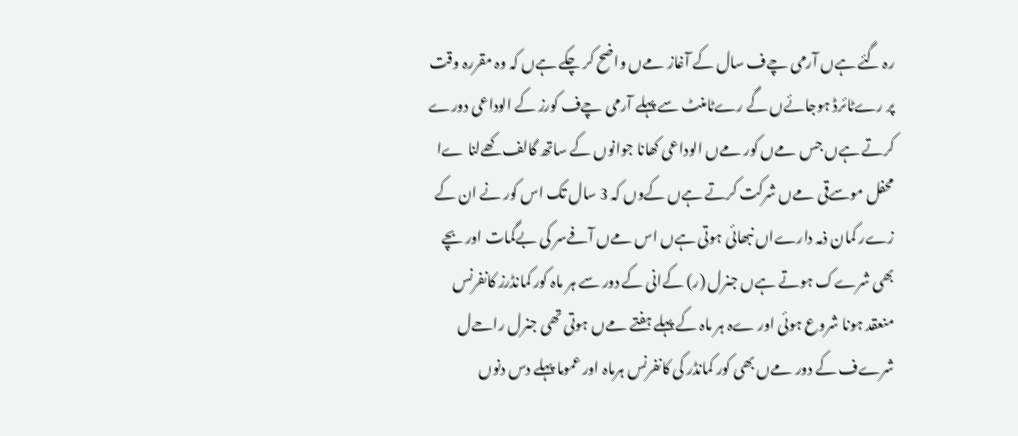رہ گئے ہےں آرمی چےف سال کے آغاز مےں واضح کر چکے ہےں کہ وہ مقررہ وقت پر رےٹائرڈ ہوجائےں گے رےٹامنٹ سے پہلے آرمی چےف کورز کے الوداعی دورے کرتے ہےں جس مےں کور مےں الوداعی کھانا جوانوں کے ساتھ گالف کھےلنا ےا محفل موسےقی مےں شرکت کرتے ہےں کےوں کہ 3 سال تک اس کور نے ان کے زےر کمان ذمہ دارےاں نبھائی ہوتی ہےں اس مےں آفےسر کی بےگمات اور بچے بھی شرےک ہوتے ہےں جنرل (ر) کےانی کے دور سے ہر ماہ کور کمانڈرز کانفرنس منعقد ہونا شروع ہوئی اور ےہ ہر ماہ کے پہلے ہفتے مےں ہوتی تھی جنرل راحےل شرےف کے دور مےں بھی کور کمانڈر کی کانفرنس ہرماہ اور عموما پہلے دس دنوں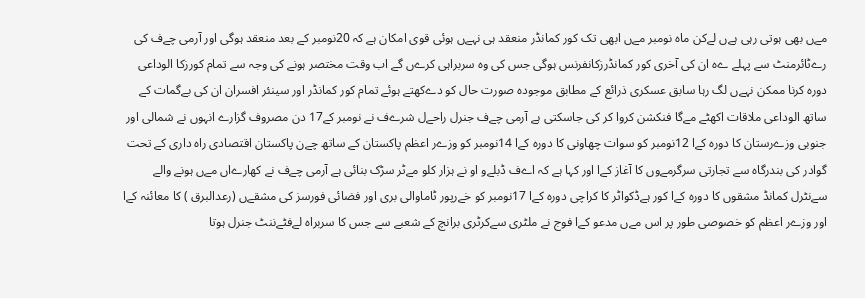مےں بھی ہوتی رہی ہےں لےکن ماہ نومبر مےں ابھی تک کور کمانڈر منعقد ہی نہےں ہوئی قوی امکان ہے کہ 20نومبر کے بعد منعقد ہوگی اور آرمی چےف کی رےٹائرمنٹ سے پہلے ےہ ان کی آخری کور کمانڈرزکانفرنس ہوگی جس کی وہ سربراہی کرےں گے اب وقت مختصر ہونے کی وجہ سے تمام کورزکا الوداعی دورہ کرنا ممکن نہےں لگ رہا سابق عسکری ذرائع کے مطابق موجودہ صورت حال کو دےکھتے ہوئے تمام کور کمانڈر اور سینئر افسران ان کی بےگمات کے ساتھ الوداعی ملاقات اکھٹے مےگا فنکشن کروا کر کی جاسکتی ہے آرمی چےف جنرل راحےل شرےف نے نومبر کے17 دن مصروف گزارے انہوں نے شمالی اور جنوبی وزےرستان کا دورہ کےا 12نومبر کو سوات چھاونی کا دورہ کےا 14نومبر کو وزےر اعظم پاکستان کے ساتھ چےن پاکستان اقتصادی راہ داری کے تحت گوادر کی بندرگاہ سے تجارتی سرگرمےوں کا آغاز کےا اور کہا ہے کہ اےف ڈبلےو او نے ہزار کلو مےٹر سڑک بنائی ہے آرمی چےف نے کھارےاں مےں ہونے والے سےنٹرل کمانڈ مشقوں کا دورہ کےا کور ہےڈکواٹر کا کراچی دورہ کےا 17نومبر کو خےرپور ٹاماوالی بری اور فضائی فورسز کی مشقےں (رعدالبرق ) کا معائنہ کےا اور وزےر اعظم کو خصوصی طور پر اس مےں مدعو کےا فوج نے ملٹری سےکرٹری برانچ کے شعبے سے جس کا سربراہ لےفٹےننٹ جنرل ہوتا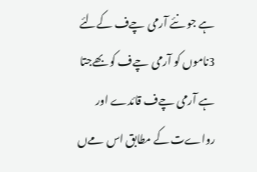ہے جو نئے آرمی چےف کےلئے 3ناموں کو آرمی چےف کو بھےجتا ہے آرمی چےف قائدے اور رواےت کے مطابق اس مےں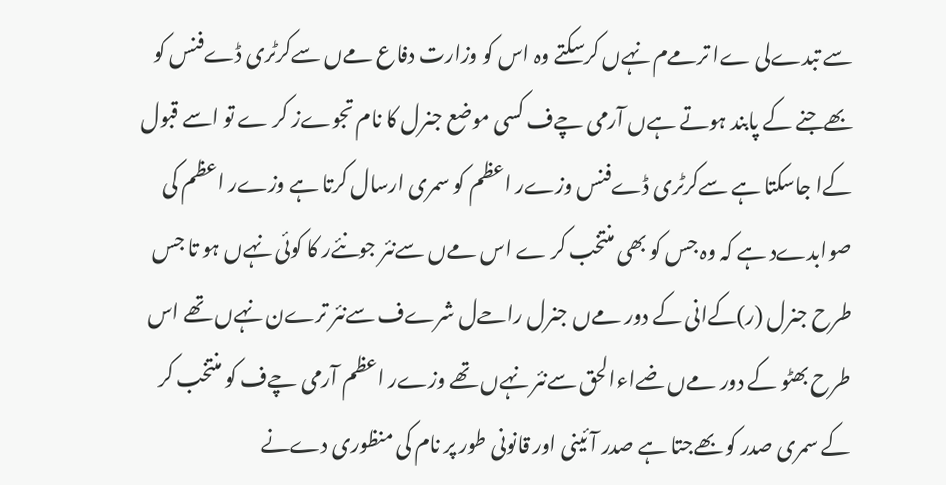سے تبدےلی ےا ترمےم نہےں کرسکتے وہ اس کو وزارت دفاع مےں سےکرٹری ڈےفنس کو بھےجنے کے پابند ہوتے ہےں آرمی چےف کسی موضع جنرل کا نام تجوےز کر ے تو اسے قبول کےا جاسکتا ہے سےکرٹری ڈےفنس وزےر اعظم کو سمری ارسال کرتا ہے وزےر اعظم کی صوابدےد ہے کہ وہ جس کو بھی منتخب کر ے اس مےں سےنئر جونئےر کا کوئی نہےں ہو تا جس طرح جنرل (ر)کےانی کے دور مےں جنرل راحےل شرےف سےنئر ترےن نہےں تھے اس طرح بھٹو کے دور مےں ضےاءالحق سےنئر نہےں تھے وزےر اعظم آرمی چےف کو منتخب کر کے سمری صدر کو بھےجتا ہے صدر آئینی اور قانونی طور پر نام کی منظوری دےنے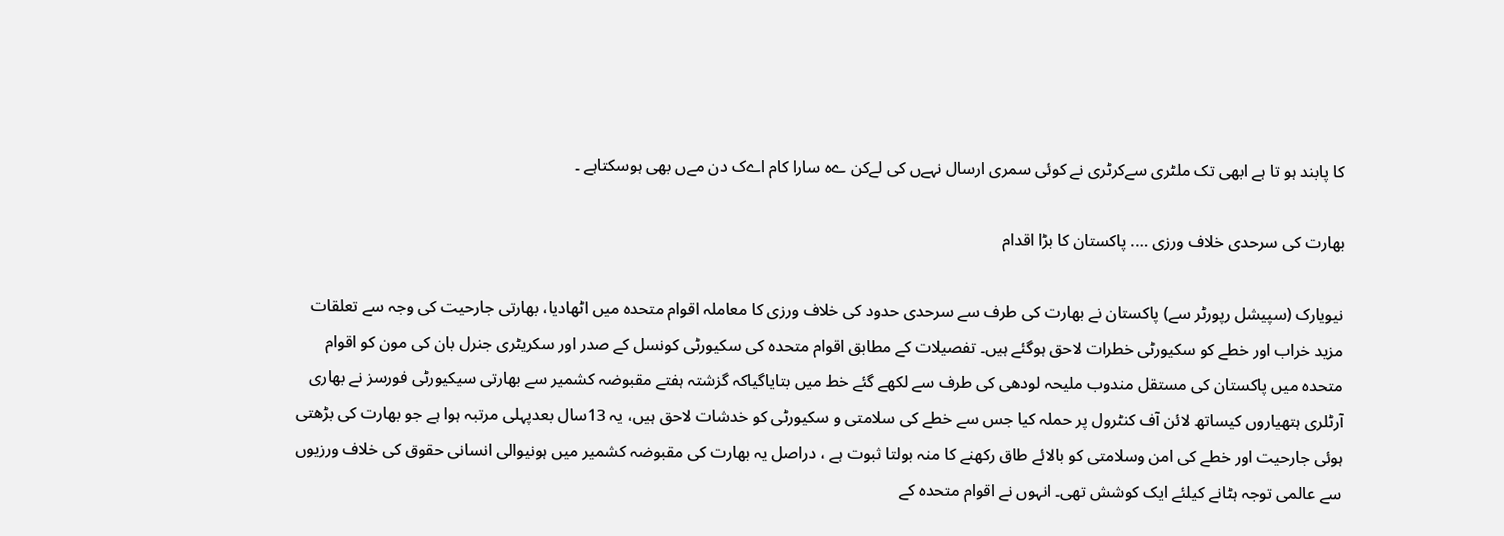کا پابند ہو تا ہے ابھی تک ملٹری سےکرٹری نے کوئی سمری ارسال نہےں کی لےکن ےہ سارا کام اےک دن مےں بھی ہوسکتاہے ۔

بھارت کی سرحدی خلاف ورزی …. پاکستان کا بڑا اقدام

نیویارک (سپیشل رپورٹر سے) پاکستان نے بھارت کی طرف سے سرحدی حدود کی خلاف ورزی کا معاملہ اقوام متحدہ میں اٹھادیا، بھارتی جارحیت کی وجہ سے تعلقات مزید خراب اور خطے کو سکیورٹی خطرات لاحق ہوگئے ہیں۔ تفصیلات کے مطابق اقوام متحدہ کی سکیورٹی کونسل کے صدر اور سکریٹری جنرل بان کی مون کو اقوام متحدہ میں پاکستان کی مستقل مندوب ملیحہ لودھی کی طرف سے لکھے گئے خط میں بتایاگیاکہ گزشتہ ہفتے مقبوضہ کشمیر سے بھارتی سیکیورٹی فورسز نے بھاری آرٹلری ہتھیاروں کیساتھ لائن آف کنٹرول پر حملہ کیا جس سے خطے کی سلامتی و سکیورٹی کو خدشات لاحق ہیں، یہ 13سال بعدپہلی مرتبہ ہوا ہے جو بھارت کی بڑھتی ہوئی جارحیت اور خطے کی امن وسلامتی کو بالائے طاق رکھنے کا منہ بولتا ثبوت ہے ، دراصل یہ بھارت کی مقبوضہ کشمیر میں ہونیوالی انسانی حقوق کی خلاف ورزیوں سے عالمی توجہ ہٹانے کیلئے ایک کوشش تھی۔ انہوں نے اقوام متحدہ کے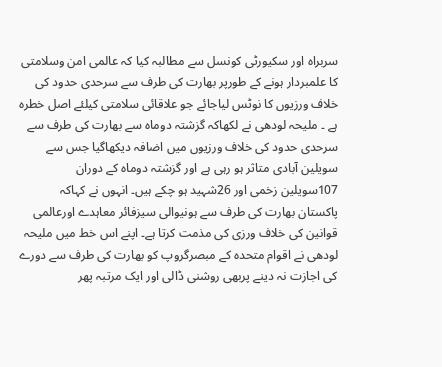سربراہ اور سکیورٹی کونسل سے مطالبہ کیا کہ عالمی امن وسلامتی کا علمبردار ہونے کے طورپر بھارت کی طرف سے سرحدی حدود کی خلاف ورزیوں کا نوٹس لیاجائے جو علاقائی سلامتی کیلئے اصل خطرہ ہے ۔ ملیحہ لودھی نے لکھاکہ گزشتہ دوماہ سے بھارت کی طرف سے سرحدی حدود کی خلاف ورزیوں میں اضافہ دیکھاگیا جس سے سویلین آبادی متاثر ہو رہی ہے اور گزشتہ دوماہ کے دوران 107سویلین زخمی اور 26شہید ہو چکے ہیں۔ انہوں نے کہاکہ پاکستان بھارت کی طرف سے ہونیوالی سیزفائر معاہدے اورعالمی قوانین کی خلاف ورزی کی مذمت کرتا ہے۔ اپنے اس خط میں ملیحہ لودھی نے اقوام متحدہ کے مبصرگروپ کو بھارت کی طرف سے دورے کی اجازت نہ دینے پربھی روشنی ڈالی اور ایک مرتبہ پھر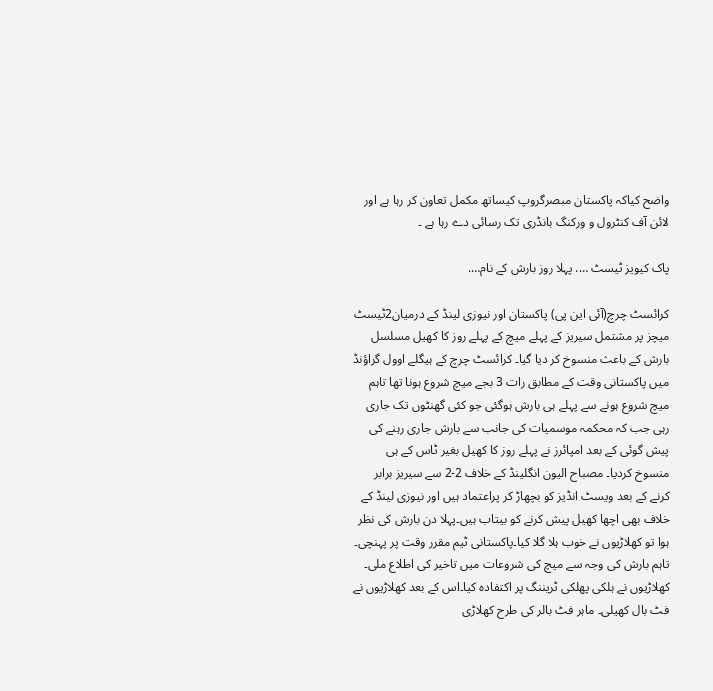واضح کیاکہ پاکستان مبصرگروپ کیساتھ مکمل تعاون کر رہا ہے اور لائن آف کنٹرول و ورکنگ بانڈری تک رسائی دے رہا ہے ۔

پاک کیویز ٹیسٹ …. پہلا روز بارش کے نام….

کرائسٹ چرچ(آئی این پی) پاکستان اور نیوزی لینڈ کے درمیان2ٹیسٹ میچز پر مشتمل سیریز کے پہلے میچ کے پہلے روز کا کھیل مسلسل بارش کے باعث منسوخ کر دیا گیا۔ کرائسٹ چرچ کے ہیگلے اوول گراؤنڈ میں پاکستانی وقت کے مطابق رات 3 بجے میچ شروع ہونا تھا تاہم میچ شروع ہونے سے پہلے ہی بارش ہوگئی جو کئی گھنٹوں تک جاری رہی جب کہ محکمہ موسمیات کی جانب سے بارش جاری رہنے کی پیش گوئی کے بعد امپائرز نے پہلے روز کا کھیل بغیر ٹاس کے ہی منسوخ کردیا۔ مصباح الیون انگلینڈ کے خلاف 2-2 سے سیریز برابر کرنے کے بعد ویسٹ انڈیز کو بچھاڑ کر پراعتماد ہیں اور نیوزی لینڈ کے خلاف بھی اچھا کھیل پیش کرنے کو بیتاب ہیں۔پہلا دن بارش کی نظر ہوا تو کھلاڑیوں نے خوب ہلا گلا کیا۔پاکستانی ٹیم مقرر وقت پر پہنچی۔ تاہم بارش کی وجہ سے میچ کی شروعات میں تاخیر کی اطلاع ملی۔ کھلاڑیوں نے ہلکی پھلکی ٹریننگ پر اکتفادہ کیا۔اس کے بعد کھلاڑیوں نے فٹ بال کھیلی۔ ماہر فٹ بالر کی طرح کھلاڑی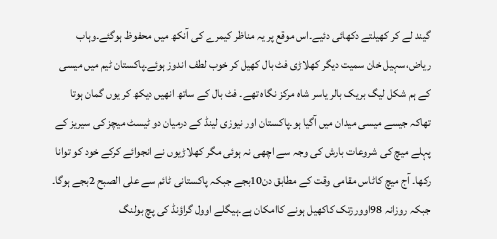گیند لے کر کھیلتے دکھائی دئیے۔اس موقع پر یہ مناظر کیمرے کی آنکھ میں محفوظ ہوگئے۔وہاب ریاض،سہیل خان سمیت دیگر کھلاڑی فٹ بال کھیل کر خوب لطف اندوز ہوئے۔پاکستان ٹیم میں میسی کے ہم شکل لیگ بریک بالر یاسر شاہ مرکز نگاہ تھے۔ فٹ بال کے ساتھ انھیں دیکھ کر یوں گمان ہوتا تھاکہ جیسے میسی میدان میں آگیا ہو۔پاکستان اور نیوزی لینڈ کے درمیان دو ٹیسٹ میچز کی سیریز کے پہلے میچ کی شروعات بارش کی وجہ سے اچھی نہ ہوئی مگر کھلاڑیوں نے انجوائے کرکے خود کو توانا رکھا۔ آج میچ کاٹاس مقامی وقت کے مطابق دن10بجے جبکہ پاکستانی ٹائم سے علی الصبح 2بجے ہوگا۔ جبکہ روزانہ 98اوورزتک کاکھیل ہونے کاامکان ہے۔ہیگلے اوول گراؤنڈ کی پچ بولنگ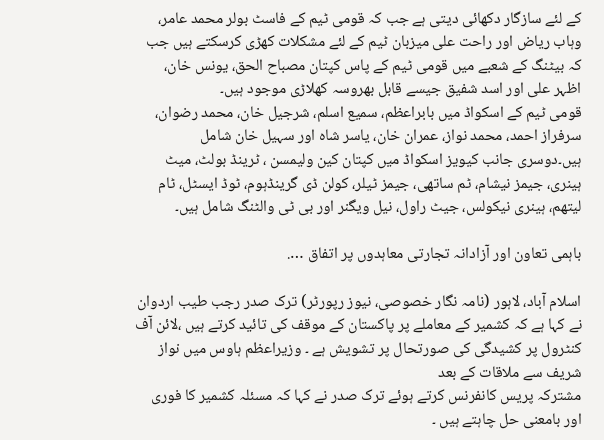کے لئے سازگار دکھائی دیتی ہے جب کہ قومی ٹیم کے فاسٹ بولر محمد عامر، وہاب ریاض اور راحت علی میزبان ٹیم کے لئے مشکلات کھڑی کرسکتے ہیں جب کہ بیٹنگ کے شعبے میں قومی ٹیم کے پاس کپتان مصباح الحق، یونس خان، اظہر علی اور اسد شفیق جیسے قابل بھروسہ کھلاڑی موجود ہیں۔
قومی ٹیم کے اسکواڈ میں بابراعظم، سمیع اسلم، شرجیل خان، محمد رضوان، سرفراز احمد، محمد نواز، عمران خان، یاسر شاہ اور سہیل خان شامل ہیں۔دوسری جانب کیویز اسکواڈ میں کپتان کین ولیمسن ، ٹرینڈ بولٹ، میٹ ہینری، جیمز نیشام، ٹم ساتھی، جیمز ٹیلر، کولن ڈی گرینڈہوم، ٹوڈ ایسٹل، ٹام لیتھم، ہینری نیکولس، جیٹ راول، نیل ویگنر اور بی ٹی والٹنگ شامل ہیں۔

باہمی تعاون اور آزادانہ تجارتی معاہدوں پر اتفاق ….

اسلام آباد، لاہور (نامہ نگار خصوصی، نیوز رپورٹر) ترک صدر رجب طیب اردوان نے کہا ہے کہ کشمیر کے معاملے پر پاکستان کے موقف کی تائید کرتے ہیں ،لائن آف کنٹرول پر کشیدگی کی صورتحال پر تشویش ہے ۔ وزیراعظم ہاوس میں نواز شریف سے ملاقات کے بعد
مشترکہ پریس کانفرنس کرتے ہوئے ترک صدر نے کہا کہ مسئلہ کشمیر کا فوری اور بامعنی حل چاہتے ہیں ۔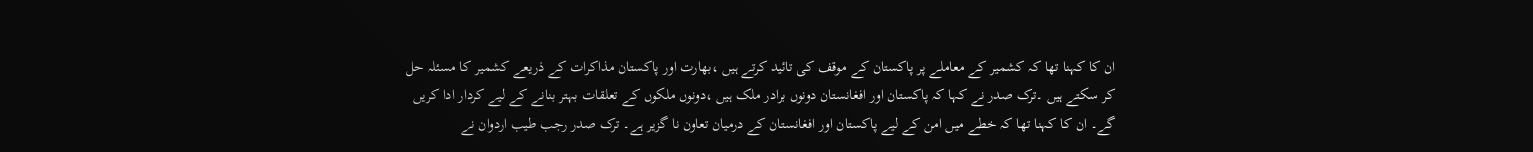ان کا کہنا تھا کہ کشمیر کے معاملے پر پاکستان کے موقف کی تائید کرتے ہیں ،بھارت اور پاکستان مذاکرات کے ذریعے کشمیر کا مسئلہ حل کر سکتے ہیں ۔ترک صدر نے کہا کہ پاکستان اور افغانستان دونوں برادر ملک ہیں ،دونوں ملکوں کے تعلقات بہتر بنانے کے لیے کردار ادا کریں گے۔ ان کا کہنا تھا کہ خطے میں امن کے لیے پاکستان اور افغانستان کے درمیان تعاون نا گزیر ہے۔ ترک صدر رجب طیب اردوان نے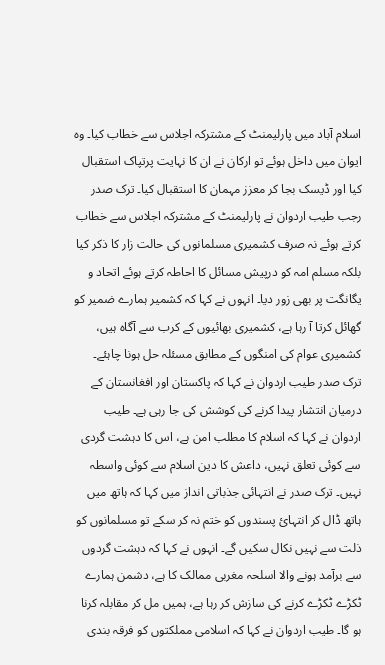اسلام آباد میں پارلیمنٹ کے مشترکہ اجلاس سے خطاب کیا۔ وہ ایوان میں داخل ہوئے تو ارکان نے ان کا نہایت پرتپاک استقبال کیا اور ڈیسک بجا کر معزز مہمان کا استقبال کیا۔ ترک صدر رجب طیب اردوان نے پارلیمنٹ کے مشترکہ اجلاس سے خطاب کرتے ہوئے نہ صرف کشمیری مسلمانوں کی حالت زار کا ذکر کیا بلکہ مسلم امہ کو درپیش مسائل کا احاطہ کرتے ہوئے اتحاد و یگانگت پر بھی زور دیا۔ انہوں نے کہا کہ کشمیر ہمارے ضمیر کو گھائل کرتا آ رہا ہے، کشمیری بھائیوں کے کرب سے آگاہ ہیں، کشمیری عوام کی امنگوں کے مطابق مسئلہ حل ہونا چاہئے۔ ترک صدر طیب اردوان نے کہا کہ پاکستان اور افغانستان کے درمیان انتشار پیدا کرنے کی کوشش کی جا رہی ہے۔ طیب اردوان نے کہا کہ اسلام کا مطلب امن ہے، اس کا دہشت گردی سے کوئی تعلق نہیں، داعش کا دین اسلام سے کوئی واسطہ نہیں۔ ترک صدر نے انتہائی جذباتی انداز میں کہا کہ ہاتھ میں ہاتھ ڈال کر انتہائ پسندوں کو ختم نہ کر سکے تو مسلمانوں کو ذلت سے نہیں نکال سکیں گے۔ انہوں نے کہا کہ دہشت گردوں سے برآمد ہونے والا اسلحہ مغربی ممالک کا ہے، دشمن ہمارے ٹکڑے ٹکڑے کرنے کی سازش کر رہا ہے، ہمیں مل کر مقابلہ کرنا ہو گا۔ طیب اردوان نے کہا کہ اسلامی مملکتوں کو فرقہ بندی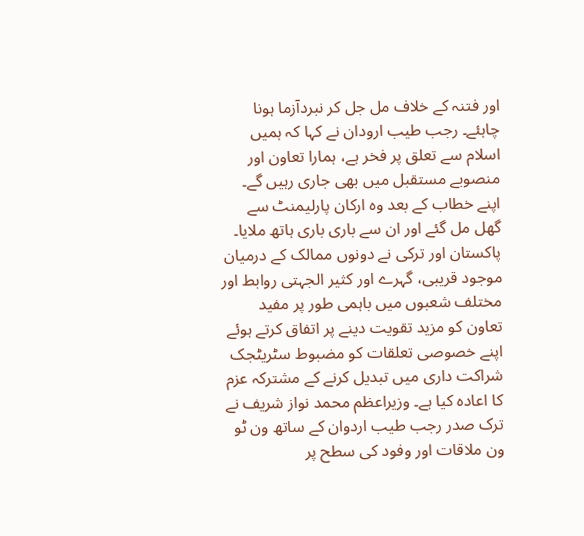اور فتنہ کے خلاف مل جل کر نبردآزما ہونا چاہئے۔ رجب طیب ارودان نے کہا کہ ہمیں اسلام سے تعلق پر فخر ہے، ہمارا تعاون اور منصوبے مستقبل میں بھی جاری رہیں گے۔ اپنے خطاب کے بعد وہ ارکان پارلیمنٹ سے گھل مل گئے اور ان سے باری باری ہاتھ ملایا۔ پاکستان اور ترکی نے دونوں ممالک کے درمیان موجود قریبی، گہرے اور کثیر الجہتی روابط اور مختلف شعبوں میں باہمی طور پر مفید تعاون کو مزید تقویت دینے پر اتفاق کرتے ہوئے اپنے خصوصی تعلقات کو مضبوط سٹریٹجک شراکت داری میں تبدیل کرنے کے مشترکہ عزم کا اعادہ کیا ہے۔ وزیراعظم محمد نواز شریف نے ترک صدر رجب طیب اردوان کے ساتھ ون ٹو ون ملاقات اور وفود کی سطح پر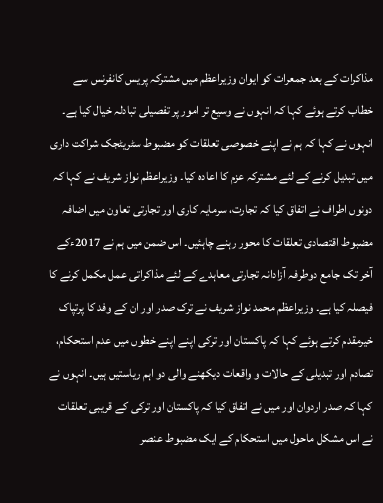مذاکرات کے بعد جمعرات کو ایوان وزیراعظم میں مشترکہ پریس کانفرنس سے خطاب کرتے ہوئے کہا کہ انہوں نے وسیع تر امور پر تفصیلی تبادلہ خیال کیا ہے۔ انہوں نے کہا کہ ہم نے اپنے خصوصی تعلقات کو مضبوط سٹریٹجک شراکت داری میں تبدیل کرنے کے لئے مشترکہ عزم کا اعادہ کیا۔ وزیراعظم نواز شریف نے کہا کہ دونوں اطراف نے اتفاق کیا کہ تجارت، سرمایہ کاری اور تجارتی تعاون میں اضافہ مضبوط اقتصادی تعلقات کا محور رہنے چاہئیں۔ اس ضمن میں ہم نے 2017ءکے آخر تک جامع دوطرفہ آزادانہ تجارتی معاہدے کے لئے مذاکراتی عمل مکمل کرنے کا فیصلہ کیا ہے۔ وزیراعظم محمد نواز شریف نے ترک صدر اور ان کے وفد کا پرتپاک خیرمقدم کرتے ہوئے کہا کہ پاکستان اور ترکی اپنے اپنے خطوں میں عدم استحکام، تصادم اور تبدیلی کے حالات و واقعات دیکھنے والی دو اہم ریاستیں ہیں۔ انہوں نے کہا کہ صدر اردوان اور میں نے اتفاق کیا کہ پاکستان اور ترکی کے قریبی تعلقات نے اس مشکل ماحول میں استحکام کے ایک مضبوط عنصر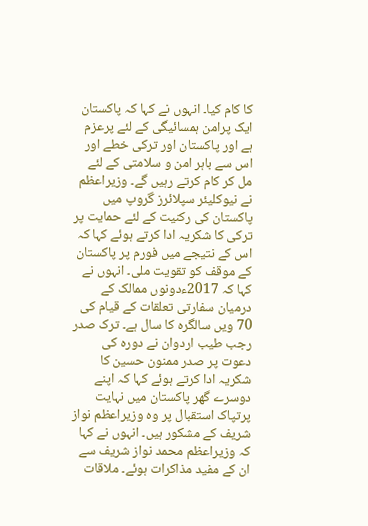کا کام کیا۔ انہوں نے کہا کہ پاکستان ایک پرامن ہمسائیگی کے لئے پرعزم ہے اور پاکستان اور ترکی خطے اور اس سے باہر امن و سلامتی کے لئے مل کر کام کرتے رہیں گے۔ وزیراعظم نے نیوکلیئر سپلائرز گروپ میں پاکستان کی رکنیت کے لئے حمایت پر ترکی کا شکریہ ادا کرتے ہوئے کہا کہ اس کے نتیجے میں فورم پر پاکستان کے موقف کو تقویت ملی۔ انہوں نے کہا کہ 2017ءدونوں ممالک کے درمیان سفارتی تعلقات کے قیام کی 70 ویں سالگرہ کا سال ہے۔ ترک صدر رجب طیب اردوان نے دورہ کی دعوت پر صدر ممنون حسین کا شکریہ ادا کرتے ہوئے کہا کہ اپنے دوسرے گھر پاکستان میں نہایت پرتپاک استقبال پر وہ وزیراعظم نواز شریف کے مشکور ہیں۔ انہوں نے کہا کہ وزیراعظم محمد نواز شریف سے ان کے مفید مذاکرات ہوئے۔ ملاقات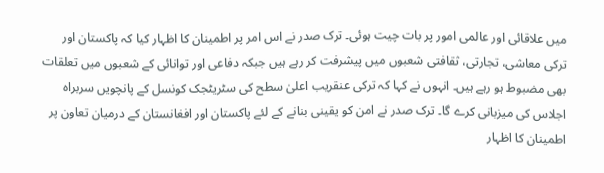میں علاقائی اور عالمی امور پر بات چیت ہوئی۔ ترک صدر نے اس امر پر اطمینان کا اظہار کیا کہ پاکستان اور ترکی معاشی، تجارتی، ثقافتی شعبوں میں پیشرفت کر رہے ہیں جبکہ دفاعی اور توانائی کے شعبوں میں تعلقات بھی مضبوط ہو رہے ہیں۔ انہوں نے کہا کہ ترکی عنقریب اعلیٰ سطح کی سٹریٹجک کونسل کے پانچویں سربراہ اجلاس کی میزبانی کرے گا۔ ترک صدر نے امن کو یقینی بنانے کے لئے پاکستان اور افغانستان کے درمیان تعاون پر اطمینان کا اظہار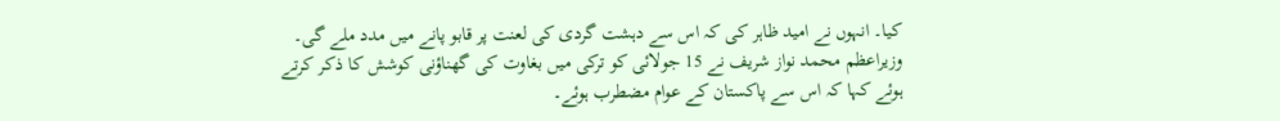کیا۔ انہوں نے امید ظاہر کی کہ اس سے دہشت گردی کی لعنت پر قابو پانے میں مدد ملے گی۔ وزیراعظم محمد نواز شریف نے 15 جولائی کو ترکی میں بغاوت کی گھناؤنی کوشش کا ذکر کرتے ہوئے کہا کہ اس سے پاکستان کے عوام مضطرب ہوئے۔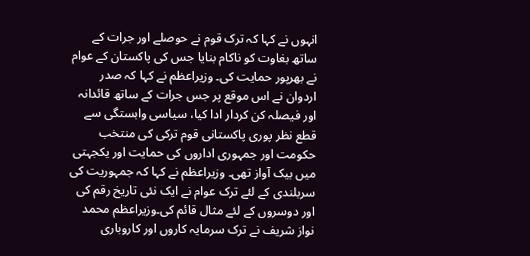انہوں نے کہا کہ ترک قوم نے حوصلے اور جرات کے ساتھ بغاوت کو ناکام بنایا جس کی پاکستان کے عوام نے بھرپور حمایت کی۔ وزیراعظم نے کہا کہ صدر اردوان نے اس موقع پر جس جرات کے ساتھ قائدانہ اور فیصلہ کن کردار ادا کیا، سیاسی وابستگی سے قطع نظر پوری پاکستانی قوم ترکی کی منتخب حکومت اور جمہوری اداروں کی حمایت اور یکجہتی میں بیک آواز تھی۔ وزیراعظم نے کہا کہ جمہوریت کی سربلندی کے لئے ترک عوام نے ایک نئی تاریخ رقم کی اور دوسروں کے لئے مثال قائم کی۔وزیراعظم محمد نواز شریف نے ترک سرمایہ کاروں اور کاروباری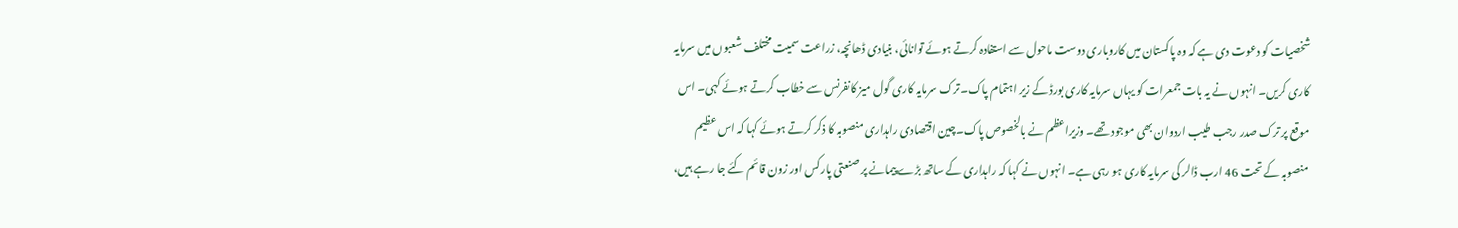شخصیات کو دعوت دی ہے کہ وہ پاکستان میں کاروباری دوست ماحول سے استفادہ کرتے ہوئے توانائی، بنیادی ڈھانچہ، زراعت سمیت مختلف شعبوں میں سرمایہ کاری کریں۔ انہوں نے یہ بات جمعرات کو یہاں سرمایہ کاری بورڈ کے زیر اہتمام پاک۔ترک سرمایہ کاری گول میز کانفرنس سے خطاب کرتے ہوئے کہی۔ اس موقع پر ترک صدر رجب طیب اردوان بھی موجود تھے۔ وزیراعظم نے بالخصوص پاک۔چین اقتصادی راہداری منصوبہ کا ذکر کرتے ہوئے کہا کہ اس عظیم منصوبہ کے تحت 46 ارب ڈالر کی سرمایہ کاری ہو رہی ہے۔ انہوں نے کہا کہ راہداری کے ساتھ بڑے پیمانے پر صنعتی پارکس اور زون قائم کئے جا رہے ہیں،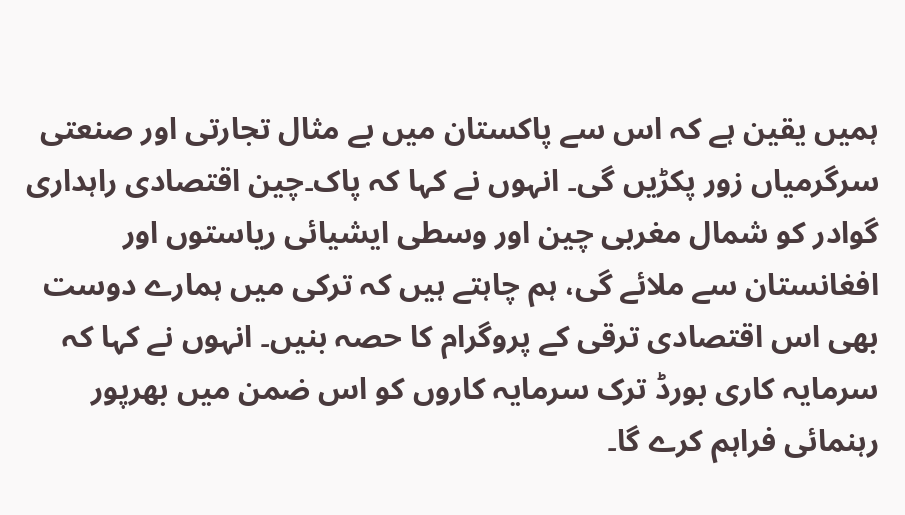ہمیں یقین ہے کہ اس سے پاکستان میں بے مثال تجارتی اور صنعتی سرگرمیاں زور پکڑیں گی۔ انہوں نے کہا کہ پاک۔چین اقتصادی راہداری گوادر کو شمال مغربی چین اور وسطی ایشیائی ریاستوں اور افغانستان سے ملائے گی، ہم چاہتے ہیں کہ ترکی میں ہمارے دوست بھی اس اقتصادی ترقی کے پروگرام کا حصہ بنیں۔ انہوں نے کہا کہ سرمایہ کاری بورڈ ترک سرمایہ کاروں کو اس ضمن میں بھرپور رہنمائی فراہم کرے گا۔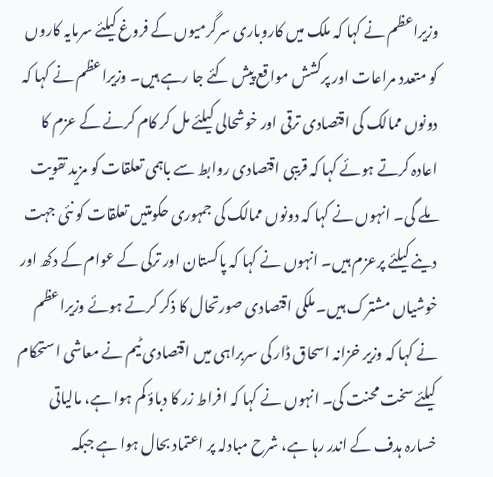وزیراعظم نے کہا کہ ملک میں کاروباری سرگرمیوں کے فروغ کیلئے سرمایہ کاروں کو متعدد مراعات اور پرکشش مواقع پیش کئے جا رہے ہیں۔ وزیراعظم نے کہا کہ دونوں ممالک کی اقتصادی ترقی اور خوشحالی کیلئے مل کر کام کرنے کے عزم کا اعادہ کرتے ہوئے کہا کہ قریبی اقتصادی روابط سے باہمی تعلقات کو مزید تقویت ملے گی۔ انہوں نے کہا کہ دونوں ممالک کی جمہوری حکومتیں تعلقات کو نئی جہت دینے کیلئے پرعزم ہیں۔ انہوں نے کہا کہ پاکستان اور ترکی کے عوام کے دکھ اور خوشیاں مشترک ہیں۔ ملکی اقتصادی صورتحال کا ذکر کرتے ہوئے وزیراعظم نے کہا کہ وزیر خزانہ اسحاق ڈار کی سربراہی میں اقتصادی ٹیم نے معاشی استحکام کیلئے سخت محنت کی۔ انہوں نے کہا کہ افراط زر کا دباؤ کم ہوا ہے، مالیاتی خسارہ ہدف کے اندر رہا ہے، شرح مبادلہ پر اعتماد بحال ہوا ہے جبکہ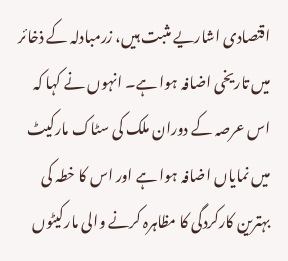اقتصادی اشاریے مثبت ہیں، زرمبادلہ کے ذخائر میں تاریخی اضافہ ہوا ہے۔ انہوں نے کہا کہ اس عرصہ کے دوران ملک کی سٹاک مارکیٹ میں نمایاں اضافہ ہوا ہے اور اس کا خطہ کی بہترین کارکردگی کا مظاہرہ کرنے والی مارکیٹوں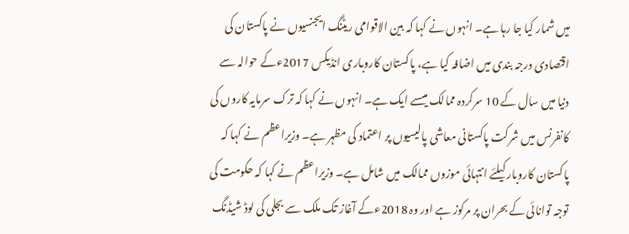میں شمار کیا جا رہا ہے۔ انہوں نے کہا کہ بین الاقوامی ریٹنگ ایجنسیوں نے پاکستان کی اقتصادی درجہ بندی میں اضافہ کیا ہے، پاکستان کاروباری انڈیکس 2017ءکے حوالہ سے دنیا میں سال کے 10 سرکردہ ممالک میںسے ایک ہے۔ انہوں نے کہا کہ ترک سرمایہ کاروں کی کانفرنس میں شرکت پاکستانی معاشی پالیسیوں پر اعتماد کی مظہر ہے۔ وزیراعظم نے کہا کہ پاکستان کاروبار کیلئے انتہائی موزوں ممالک میں شامل ہے۔ وزیراعظم نے کہا کہ حکومت کی توجہ توانائی کے بحران پر مرکوز ہے اور وہ 2018ءکے آغاز تک ملک سے بجلی کی لوڈ شیڈنگ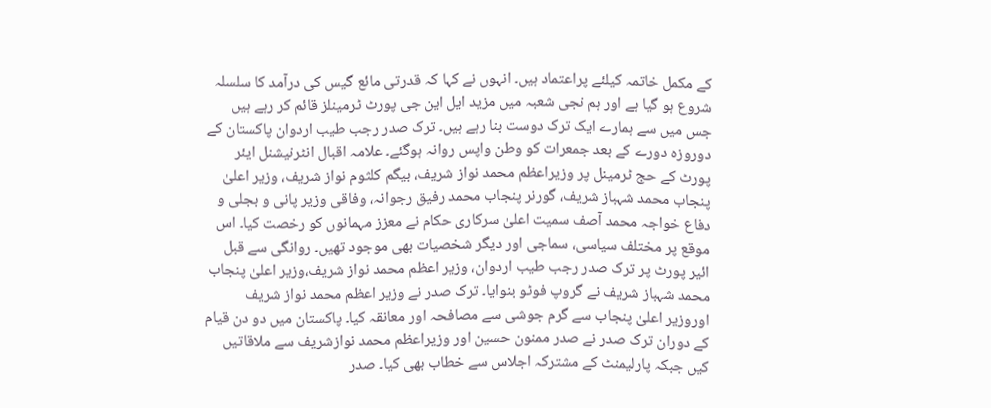کے مکمل خاتمہ کیلئے پراعتماد ہیں۔ انہوں نے کہا کہ قدرتی مائع گیس کی درآمد کا سلسلہ شروع ہو گیا ہے اور ہم نجی شعبہ میں مزید ایل این جی پورٹ ٹرمینلز قائم کر رہے ہیں جس میں سے ہمارے ایک ترک دوست بنا رہے ہیں۔ ترک صدر رجب طیب اردوان پاکستان کے دوروزہ دورے کے بعد جمعرات کو وطن واپس روانہ ہوگئے۔ علامہ اقبال انٹرنیشنل ایئر پورٹ کے حج ٹرمینل پر وزیراعظم محمد نواز شریف، بیگم کلثوم نواز شریف، وزیر اعلیٰ پنجاب محمد شہباز شریف، گورنر پنجاب محمد رفیق رجوانہ، وفاقی وزیر پانی و بجلی و دفاع خواجہ محمد آصف سمیت اعلیٰ سرکاری حکام نے معزز مہمانوں کو رخصت کیا۔ اس موقع پر مختلف سیاسی، سماجی اور دیگر شخصیات بھی موجود تھیں۔ روانگی سے قبل ائیر پورٹ پر ترک صدر رجب طیب اردوان، وزیر اعظم محمد نواز شریف،وزیر اعلیٰ پنجاب محمد شہباز شریف نے گروپ فوٹو بنوایا۔ ترک صدر نے وزیر اعظم محمد نواز شریف اوروزیر اعلیٰ پنجاب سے گرم جوشی سے مصافحہ اور معانقہ کیا۔ پاکستان میں دو دن قیام کے دوران ترک صدر نے صدر ممنون حسین اور وزیراعظم محمد نوازشریف سے ملاقاتیں کیں جبکہ پارلیمنٹ کے مشترکہ اجلاس سے خطاب بھی کیا۔ صدر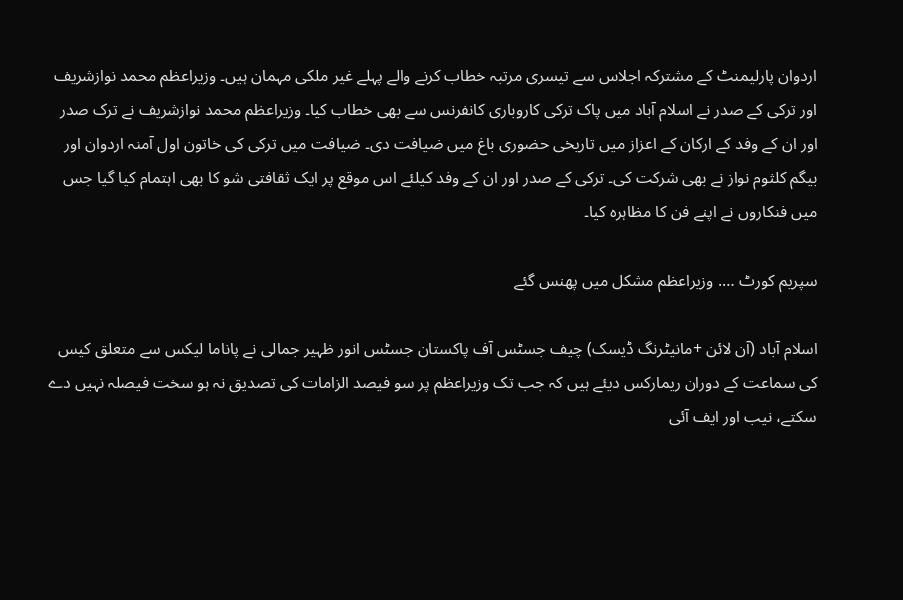اردوان پارلیمنٹ کے مشترکہ اجلاس سے تیسری مرتبہ خطاب کرنے والے پہلے غیر ملکی مہمان ہیں۔ وزیراعظم محمد نوازشریف اور ترکی کے صدر نے اسلام آباد میں پاک ترکی کاروباری کانفرنس سے بھی خطاب کیا۔ وزیراعظم محمد نوازشریف نے ترک صدر اور ان کے وفد کے ارکان کے اعزاز میں تاریخی حضوری باغ میں ضیافت دی۔ ضیافت میں ترکی کی خاتون اول آمنہ اردوان اور بیگم کلثوم نواز نے بھی شرکت کی۔ ترکی کے صدر اور ان کے وفد کیلئے اس موقع پر ایک ثقافتی شو کا بھی اہتمام کیا گیا جس میں فنکاروں نے اپنے فن کا مظاہرہ کیا۔

سپریم کورٹ …. وزیراعظم مشکل میں پھنس گئے

اسلام آباد (آن لائن +مانیٹرنگ ڈیسک) چیف جسٹس آف پاکستان جسٹس انور ظہیر جمالی نے پاناما لیکس سے متعلق کیس کی سماعت کے دوران ریمارکس دیئے ہیں کہ جب تک وزیراعظم پر سو فیصد الزامات کی تصدیق نہ ہو سخت فیصلہ نہیں دے سکتے، نیب اور ایف آئی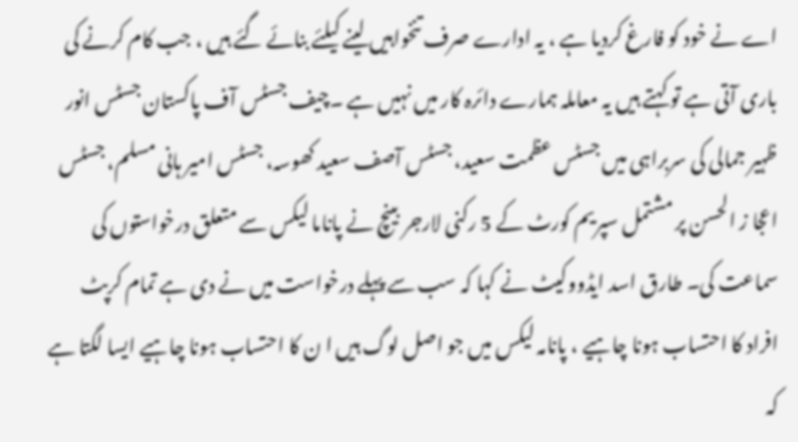اے نے خود کو فارغ کردیا ہے ، یہ ادارے صرف تنخواہیں لینے کیلئے بنائے گئے ہیں ، جب کام کرنے کی باری آتی ہے تو کہتے ہیں یہ معاملہ ہمارے دائرہ کار میں نہیں ہے ۔چیف جسٹس آف پاکستان جسٹس انور ظہیر جمالی کی سربراہی میں جسٹس عظمت سعید، جسٹس آصف سعید کھوسہ، جسٹس امیر ہانی مسلم، جسٹس اعجا ز الحسن پر مشتمل سپریم کورٹ کے 5 رکنی لارجر بینچ نے پاناما لیکس سے متعلق درخواستوں کی سماعت کی۔ طارق اسد ایڈووکیٹ نے کہا کہ سب سے پہلے درخواست میں نے دی ہے تمام کرپٹ افراد کا احتساب ہونا چاہیے ، پانامہ لیکس میں جو اصل لوگ ہیں ا ن کا احتساب ہونا چاہیے ایسا لگتا ہے کہ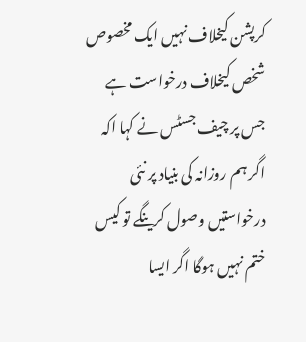کرپشن کیخلاف نہیں ایک مخصوص شخص کیخلاف درخواست ہے جس پر چیف جسٹس نے کہا اکہ اگر ہم روزانہ کی بنیاد پر نئی درخواستیں وصول کرینگے تو کیس ختم نہیں ہوگا اگر ایسا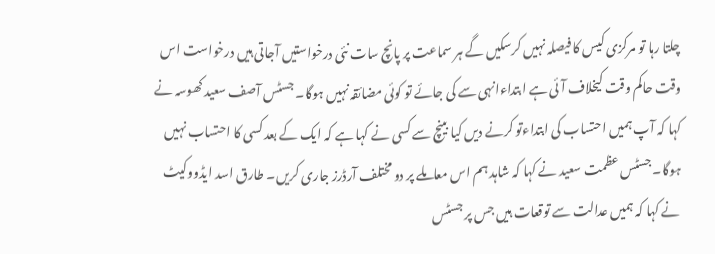چلتا رہا تو مرکزی کیس کا فیصلہ نہیں کرسکیں گے ہر سماعت پر پانچ سات نئی درخواستیں آجاتی ہیں درخواست اس وقت حاکم وقت کیخلاف آئی ہے ابتداءانہی سے کی جائے تو کوئی مضائقہ نہیں ہوگا۔ جسٹس آصف سعید کھوسہ نے کہا کہ آپ ہمیں احتساب کی ابتداءتو کرنے دیں کیا بینچ سے کسی نے کہا ہے کہ ایک کے بعد کسی کا احتساب نہیں ہوگا۔ جسٹس عظمت سعید نے کہا کہ شاہد ہم اس معاملے پر دو مختلف آرڈرز جاری کریں۔ طارق اسد ایڈووکیٹ نے کہا کہ ہمیں عدالت سے توقعات ہیں جس پر جسٹس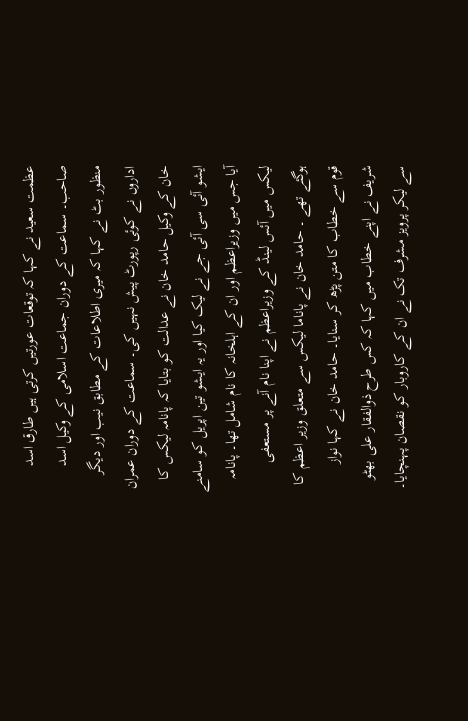عظمت سعید نے کہا کہ توقعات عورتیں کرتی ہیں طارق اسد صاحب۔ سماعت کے دوران جماعت اسلامی کے وکیل اسد منظور بٹ نے کہا کہ میری اطلاعات کے مطابق نیب اور دیگر اداروں نے کوئی رپورٹ پیش نہیں کی۔ سماعت کے دوران عمران خان کے وکیل حامد خان نے عدالت کو بتایا کہ پانامہ لیکس کا ایشو آئی سی آئی جے نے لیک کیا اور یہ ایشو تین اپریل کو سامنے آیا جس میں وزیراعظم اور ان کے اہلخانہ کا نام شامل تھا۔ پانامہ لیکس میں آئس لینڈ کے وزیراعظم نے اپنا نام آنے پر مستعفی ہوگئے تھے ۔ حامد خان نے پاناما لیکس سے متعلق وزیر اعظم کا قوم سے خطاب کا متن پڑھ کر سنایا۔ حامد خان نے کہا نواز شریف نے اپنے خطاب میں کہا کہ کس طرح ذوالفقار علی بھٹو سے لیکر پرویز مشرف تک نے ان کے کاروبار کو نقصان پہنچایا۔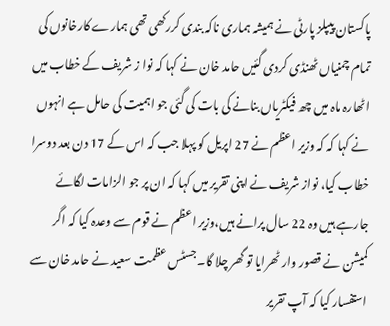پاکستان پیپلز پارٹی نے ہمیشہ ہماری ناکہ بندی کررکھی تھی ہمارے کارخانوں کی تمام چمنیاں ٹھنڈی کردی گئیں حامد خان نے کہا کہ نوا ز شریف کے خطاب میں اٹھارہ ماہ میں چھ فیکٹریاں بنانے کی بات کی گئی جو اہمیت کی حامل ہے انہوں نے کہا کہ کہ وزیر اعظم نے 27 اپریل کو پہلا جب کہ اس کے 17 دن بعد دوسرا خطاب کیا، نواز شریف نے اپنی تقریر میں کہا کہ ان پر جو الزامات لگائے جارہے ہیں وہ 22 سال پرانے ہیں،وزیر اعظم نے قوم سے وعدہ کیا کہ اگر کمیشن نے قصور وار ٹھرایا تو گھر چلا گا۔جسٹس عظمت سعید نے حامد خان سے استفسار کیا کہ آپ تقریر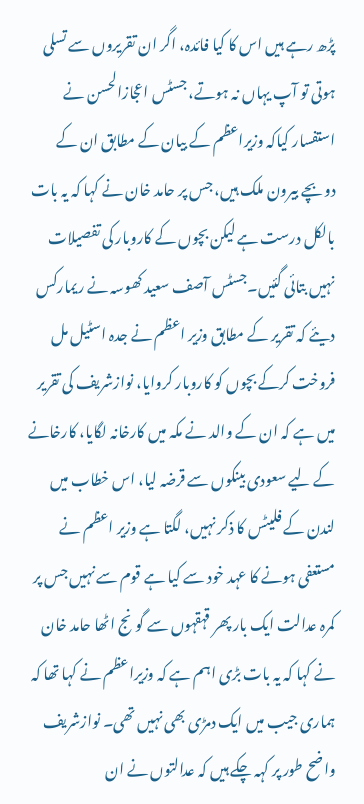پڑھ رہے ہیں اس کا کیا فائدہ، اگر ان تقریروں سے تسلی ہوتی تو آپ یہاں نہ ہوتے، جسٹس اعجازالحسن نے استفسار کیاکہ وزیراعظم کے بیان کے مطابق ان کے دوبچے بیرون ملک ہیں، جس پر حامد خان نے کہا کہ یہ بات بالکل درست ہے لیکن بچوں کے کاروبار کی تفصیلات نہیں بتائی گئیں۔جسٹس آصف سعید کھوسہ نے ریمارکس دیئے کہ تقریر کے مطابق وزیر اعظم نے جدہ اسٹیل مل فروخت کرکے بچوں کو کاروبار کروایا، نوازشریف کی تقریر میں ہے کہ ان کے والد نے مکہ میں کارخانہ لگایا، کارخانے کے لیے سعودی بینکوں سے قرضہ لیا، اس خطاب میں لندن کے فلیٹس کا ذکر نہیں، لگتا ہے وزیر اعظم نے مستعفی ہونے کا عہد خود سے کیا ہے قوم سے نہیں جس پر کمرہ عدالت ایک بار پھر قہقہوں سے گونج اٹھا حامد خان نے کہا کہ یہ بات بڑی اہم ہے کہ وزیراعظم نے کہا تھا کہ ہماری جیب میں ایک دمڑی بھی نہیں تھی۔ نوازشریف واضح طور پر کہہ چکے ہیں کہ عدالتوں نے ان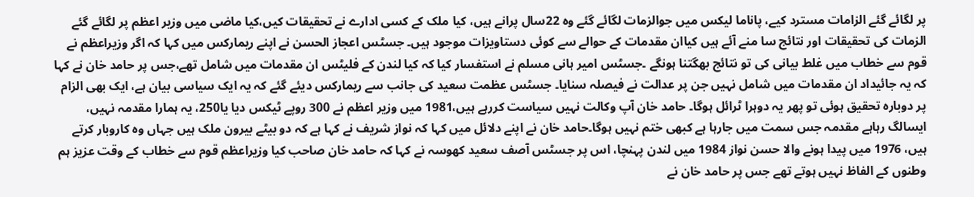پر لگائے گئے الزامات مسترد کیے، پاناما لیکس میں جوالزمات لگائے گئے وہ 22سال پرانے ہیں، کیا ملک کے کسی ادارے نے تحقیقات کیں،کیا ماضی میں وزیر اعظم پر لگائے گئے الزمات کی تحقیقات اور نتائج سا منے آئے ہیں کیاان مقدمات کے حوالے سے کوئی دستاویزات موجود ہیں۔ جسٹس اعجاز الحسن نے اپنے ریمارکس میں کہا کہ اگر وزیراعظم نے قوم سے خطاب میں غلط بیانی کی تو نتائج بھگتنا ہونگے ۔جسٹس امیر ہانی مسلم نے استفسار کیا کہ کیا لندن کے فلیٹس ان مقدمات میں شامل تھے،جس پر حامد خان نے کہا کہ یہ جائیداد ان مقدمات میں شامل نہیں جن پر عدالت نے فیصلہ سنایا۔ جسٹس عظمت سعید کی جانب سے ریمارکس دیئے گئے کہ یہ ایک سیاسی بیان ہے، ایک بھی الزام پر دوبارہ تحقیق ہوئی تو پھر یہ دوہرا ٹرائل ہوگا۔ حامد خان آپ وکالت نہیں سیاست کررہے ہیں،1981 میں وزیر اعظم نے 300 روپے ٹیکس دیا یا250، یہ ہمارا مقدمہ نہیں، ایسالگ رہاہے مقدمہ جس سمت میں جارہا ہے کبھی ختم نہیں ہوگا۔حامد خان نے اپنے دلائل میں کہا کہ نواز شریف نے کہا ہے کہ دو بیٹے بیرون ملک ہیں جہاں وہ کاروبار کرتے ہیں، 1976 میں پیدا ہونے والا حسن نواز 1984 میں لندن پہنچا، اس پر جسٹس آصف سعید کھوسہ نے کہا کہ حامد خان صاحب کیا وزیراعظم قوم سے خطاب کے وقت عزیز ہم وطنوں کے الفاظ نہیں ہوتے تھے جس پر حامد خان نے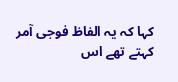کہا کہ یہ الفاظ فوجی آمر کہتے تھے اس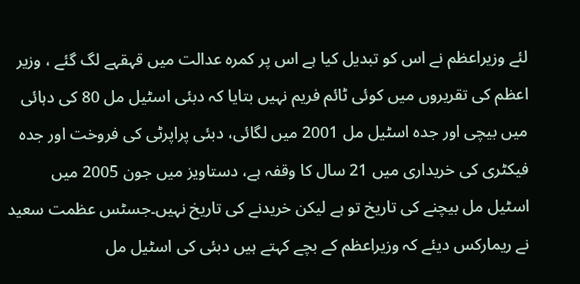لئے وزیراعظم نے اس کو تبدیل کیا ہے اس پر کمرہ عدالت میں قہقہے لگ گئے ، وزیر اعظم کی تقریروں میں کوئی ٹائم فریم نہیں بتایا کہ دبئی اسٹیل مل 80 کی دہائی میں بیچی اور جدہ اسٹیل مل 2001 میں لگائی، دبئی پراپرٹی کی فروخت اور جدہ فیکٹری کی خریداری میں 21 سال کا وقفہ ہے، دستاویز میں جون 2005 میں اسٹیل مل بیچنے کی تاریخ تو ہے لیکن خریدنے کی تاریخ نہیں۔جسٹس عظمت سعید نے ریمارکس دیئے کہ وزیراعظم کے بچے کہتے ہیں دبئی کی اسٹیل مل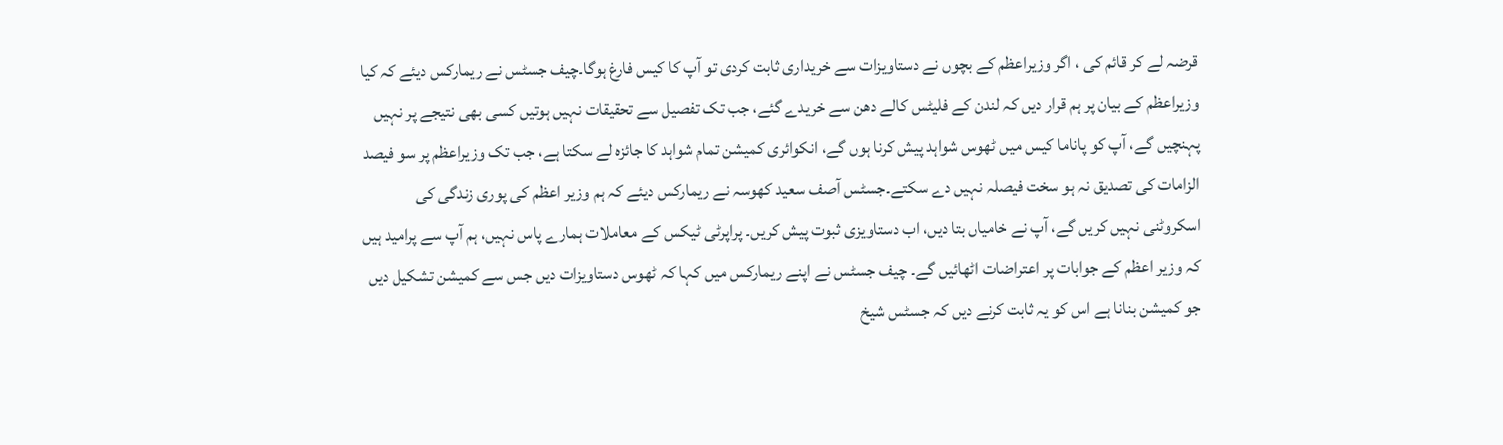قرضہ لے کر قائم کی ، اگر وزیراعظم کے بچوں نے دستاویزات سے خریداری ثابت کردی تو آپ کا کیس فارغ ہوگا۔چیف جسٹس نے ریمارکس دیئے کہ کیا وزیراعظم کے بیان پر ہم قرار دیں کہ لندن کے فلیٹس کالے دھن سے خریدے گئے، جب تک تفصیل سے تحقیقات نہیں ہوتیں کسی بھی نتیجے پر نہیں پہنچیں گے، آپ کو پاناما کیس میں ٹھوس شواہد پیش کرنا ہوں گے، انکوائری کمیشن تمام شواہد کا جائزہ لے سکتا ہے، جب تک وزیراعظم پر سو فیصد الزامات کی تصدیق نہ ہو سخت فیصلہ نہیں دے سکتے۔جسٹس آصف سعید کھوسہ نے ریمارکس دیئے کہ ہم وزیر اعظم کی پوری زندگی کی اسکروٹنی نہیں کریں گے، آپ نے خامیاں بتا دیں، اب دستاویزی ثبوت پیش کریں۔ پراپرٹی ٹیکس کے معاملات ہمارے پاس نہیں، ہم آپ سے پرامید ہیں کہ وزیر اعظم کے جوابات پر اعتراضات اٹھائیں گے۔ چیف جسٹس نے اپنے ریمارکس میں کہا کہ ٹھوس دستاویزات دیں جس سے کمیشن تشکیل دیں جو کمیشن بنانا ہے اس کو یہ ثابت کرنے دیں کہ جسٹس شیخ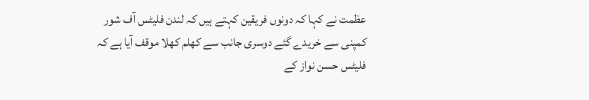عظمت نے کہا کہ دونوں فریقین کہتے ہیں کہ لندن فلیٹس آف شور کمپنی سے خریدے گئے دوسری جانب سے کھلم کھلا موقف آیا ہے کہ فلیٹس حسن نواز کے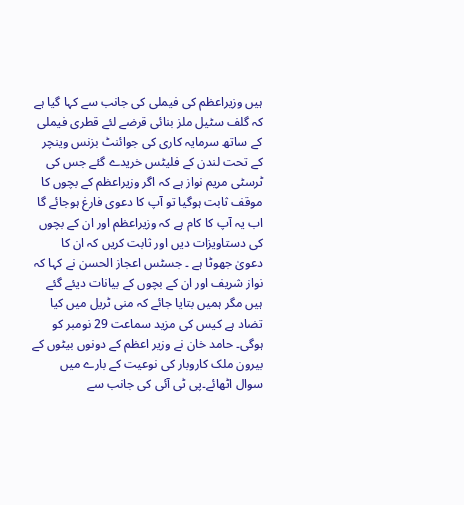ہیں وزیراعظم کی فیملی کی جانب سے کہا گیا ہے کہ گلف سٹیل ملز بنائی قرضے لئے قطری فیملی کے ساتھ سرمایہ کاری کی جوائنٹ بزنس وینچر کے تحت لندن کے فلیٹس خریدے گئے جس کی ٹرسٹی مریم نواز ہے کہ اگر وزیراعظم کے بچوں کا موقف ثابت ہوگیا تو آپ کا دعوی فارغ ہوجائے گا اب یہ آپ کا کام ہے کہ وزیراعظم اور ان کے بچوں کی دستاویزات دیں اور ثابت کریں کہ ان کا دعویٰ جھوٹا ہے ۔ جسٹس اعجاز الحسن نے کہا کہ نواز شریف اور ان کے بچوں کے بیانات دیئے گئے ہیں مگر ہمیں بتایا جائے کہ منی ٹریل میں کیا تضاد ہے کیس کی مزید سماعت 29 نومبر کو ہوگی۔ حامد خان نے وزیر اعظم کے دونوں بیٹوں کے بیرون ملک کاروبار کی نوعیت کے بارے میں سوال اٹھائے۔پی ٹی آئی کی جانب سے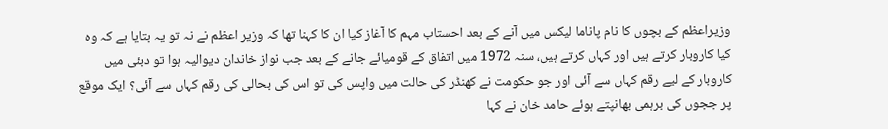وزیراعظم کے بچوں کا نام پاناما لیکس میں آنے کے بعد احستاب مہم کا آغاز کیا ان کا کہنا تھا کہ وزیر اعظم نے نہ تو یہ بتایا ہے کہ وہ کیا کاروبار کرتے ہیں اور کہاں کرتے ہیں، سنہ 1972 میں اتفاق کے قومیائے جانے کے بعد جب نواز خاندان دیوالیہ ہوا تو دبئی میں کاروبار کے لیے رقم کہاں سے آئی اور جو حکومت نے کھنڈر کی حالت میں واپس کی تو اس کی بحالی کی رقم کہاں سے آئی؟ ایک موقع پر ججوں کی برہمی بھانپتے ہوئے حامد خان نے کہا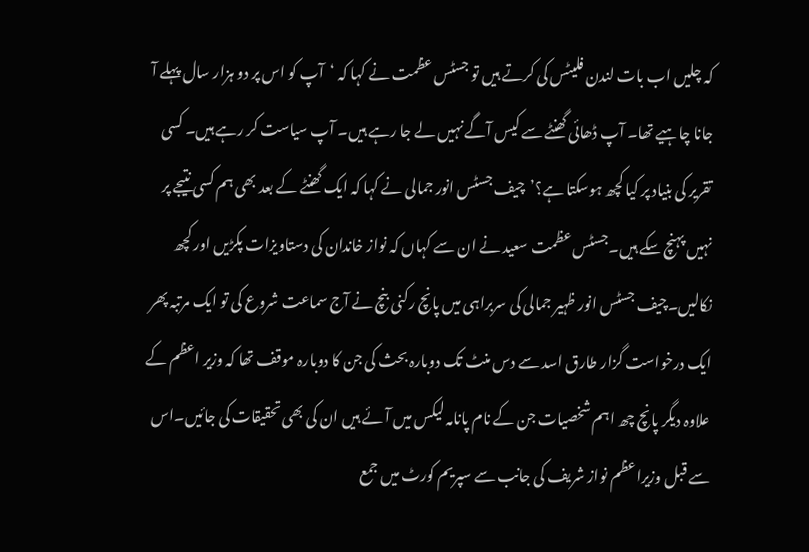کہ چلیں اب بات لندن فلیٹس کی کرتے ہیں تو جسٹس عظمت نے کہا کہ ‘آپ کو اس پر دو ہزار سال پہلے آ جانا چاہیے تھا۔ آپ ڈھائی گھنٹے سے کیس آگے نہیں لے جا رہے ہیں۔ آپ سیاست کر رہے ہیں۔ کسی تقریر کی بنیاد پر کیا کچھ ہوسکتا ہے؟’چیف جسٹس انور جمالی نے کہا کہ ایک گھنٹے کے بعد بھی ہم کسی نتیجے پر نہیں پہنچ سکے ہیں۔جسٹس عظمت سعید نے ان سے کہاں کہ نواز خاندان کی دستاویزات پکڑیں اور کچھ نکالیں۔چیف جسٹس انور ظہیر جمالی کی سربراہی میں پانچ رکنی بنچ نے آج سماعت شروع کی تو ایک مرتبہ پھر ایک درخواست گزار طارق اسد سے دس منٹ تک دوبارہ بحث کی جن کا دوبارہ موقف تھا کہ وزیر اعظم کے علاوہ دیگر پانچ چھ اہم شخصیات جن کے نام پانامہ لیکس میں آئے ہیں ان کی بھی تحقیقات کی جائیں۔اس سے قبل وزیراعظم نواز شریف کی جانب سے سپریم کورٹ میں جمع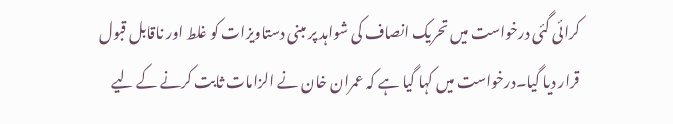کرائی گئی درخواست میں تحریک انصاف کی شواہد پر مبنی دستاویزات کو غلط اور ناقابل قبول قرار دیا گیا۔درخواست میں کہا گیا ہے کہ عمران خان نے الزامات ثابت کرنے کے لیے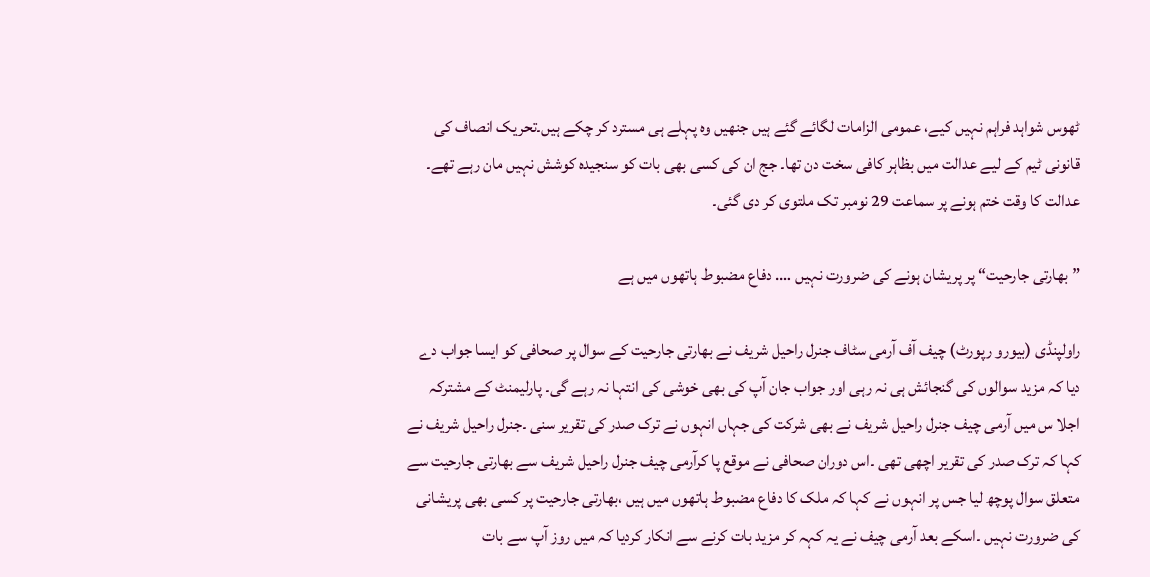ٹھوس شواہد فراہم نہیں کیے، عمومی الزامات لگائے گئے ہیں جنھیں وہ پہلے ہی مسترد کر چکے ہیں۔تحریک انصاف کی قانونی ٹیم کے لیے عدالت میں بظاہر کافی سخت دن تھا۔ جج ان کی کسی بھی بات کو سنجیدہ کوشش نہیں مان رہے تھے۔ عدالت کا وقت ختم ہونے پر سماعت 29 نومبر تک ملتوی کر دی گئی۔

” بھارتی جارحیت“ پر پریشان ہونے کی ضرورت نہیں …. دفاع مضبوط ہاتھوں میں ہے

راولپنڈی (بیورو رپورٹ) چیف آف آرمی سٹاف جنرل راحیل شریف نے بھارتی جارحیت کے سوال پر صحافی کو ایسا جواب دے دیا کہ مزید سوالوں کی گنجائش ہی نہ رہی اور جواب جان آپ کی بھی خوشی کی انتہا نہ رہے گی۔ پارلیمنٹ کے مشترکہ اجلا س میں آرمی چیف جنرل راحیل شریف نے بھی شرکت کی جہاں انہوں نے ترک صدر کی تقریر سنی ۔جنرل راحیل شریف نے کہا کہ ترک صدر کی تقریر اچھی تھی ۔اس دوران صحافی نے موقع پا کرآرمی چیف جنرل راحیل شریف سے بھارتی جارحیت سے متعلق سوال پوچھ لیا جس پر انہوں نے کہا کہ ملک کا دفاع مضبوط ہاتھوں میں ہیں ،بھارتی جارحیت پر کسی بھی پریشانی کی ضرورت نہیں ۔اسکے بعد آرمی چیف نے یہ کہہ کر مزید بات کرنے سے انکار کردیا کہ میں روز آپ سے بات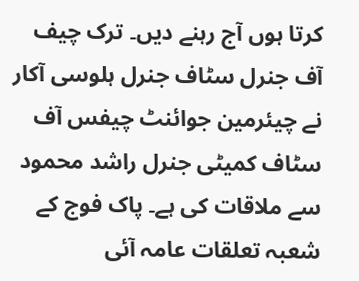کرتا ہوں آج رہنے دیں۔ ترک چیف آف جنرل سٹاف جنرل ہلوسی آکار نے چیئرمین جوائنٹ چیفس آف سٹاف کمیٹی جنرل راشد محمود سے ملاقات کی ہے۔ پاک فوج کے شعبہ تعلقات عامہ آئی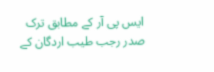ایس پی آر کے مطابق ترک صدر رجب طیب اردگان کے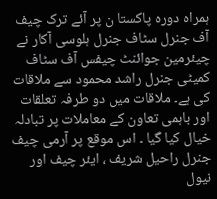ہمراہ دورہ پاکستا ن پر آئے ترک چیف آف جنرل سٹاف جنرل ہلوسی آکار نے چیئرمین جوائنٹ چیفس آف سٹاف کمیٹی جنرل راشد محمود سے ملاقات کی ہے۔ ملاقات میں دو طرفہ تعلقات اور باہمی تعاون کے معاملات پر تبادلہ خیال کیا گیا ۔ اس موقع پر آرمی چیف جنرل راحیل شریف ، ایئر چیف اور نیول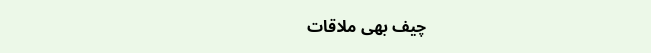چیف بھی ملاقات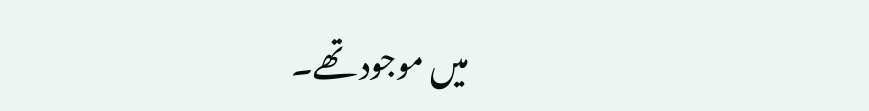میں موجود تھے۔